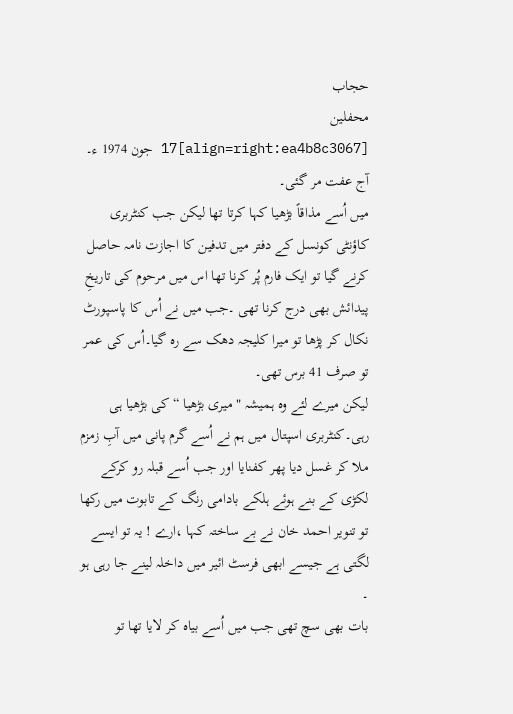حجاب
محفلین
[align=right:ea4b8c3067]17 جون 1974 ء۔
آج عفت مر گئی۔
میں اُسے مذاقاً بڑھیا کہا کرتا تھا لیکن جب کنٹربری کاؤنٹی کونسل کے دفتر میں تدفین کا اجازت نامہ حاصل کرنے گیا تو ایک فارم پُر کرنا تھا اس میں مرحوم کی تاریخِ پیدائش بھی درج کرنا تھی ۔جب میں نے اُس کا پاسپورٹ نکال کر پڑھا تو میرا کلیجہ دھک سے رہ گیا۔اُس کی عمر تو صرف 41 برس تھی۔
لیکن میرے لئے وہ ہمیشہ " میری بڑھیا “ کی بڑھیا ہی رہی۔کنٹربری اسپتال میں ہم نے اُسے گرم پانی میں آبِ زمزم ملا کر غسل دیا پھر کفنایا اور جب اُسے قبلہ رو کرکے لکڑی کے بنے ہوئے ہلکے بادامی رنگ کے تابوت میں رکھا تو تنویر احمد خان نے بے ساختہ کہا ،ارے ! یہ تو ایسے لگتی ہے جیسے ابھی فرسٹ ائیر میں داخلہ لینے جا رہی ہو ۔
بات بھی سچ تھی جب میں اُسے بیاہ کر لایا تھا تو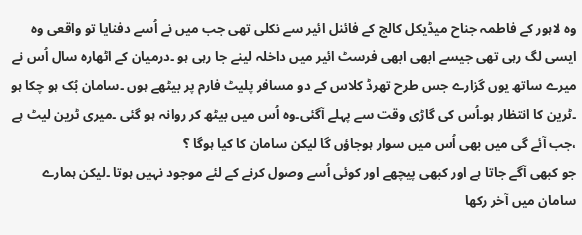وہ لاہور کے فاطمہ جناح میڈیکل کالج کے فائنل ائیر سے نکلی تھی جب میں نے اُسے دفنایا تو واقعی وہ ایسی لگ رہی تھی جیسے ابھی ابھی فرسٹ ائیر میں داخلہ لینے جا رہی ہو ۔درمیان کے اٹھارہ سال اُس نے میرے ساتھ یوں گزارے جس طرح تھرڈ کلاس کے دو مسافر پلیٹ فارم پر بیٹھے ہوں ۔سامان بُک ہو چکا ہو ۔ٹرین کا انتظار ہو۔اُس کی گاڑی وقت سے پہلے آگئی۔وہ اُس میں بیٹھ کر روانہ ہو گئی ۔میری ٹرین لیٹ ہے ،جب آئے گی میں بھی اُس میں سوار ہوجاؤں گا لیکن سامان کا کیا ہوگا ؟
جو کبھی آگے جاتا ہے اور کبھی پیچھے اور کوئی اُسے وصول کرنے کے لئے موجود نہیں ہوتا ۔لیکن ہمارے سامان میں آخر رکھا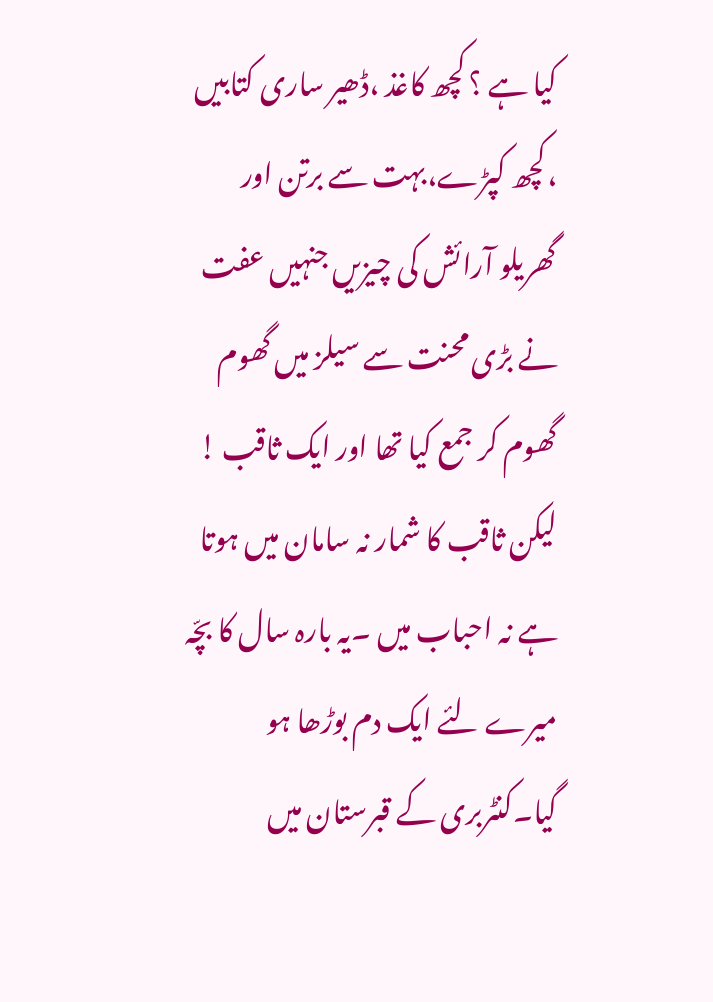کیا ہے ؟ کچھ کاغذ ،ڈھیر ساری کتابیں ،کچھ کپڑے،بہت سے برتن اور گھریلو آرائش کی چیزیں جنہیں عفت نے بڑی محنت سے سیلز میں گھوم گھوم کر جمع کیا تھا اور ایک ثاقب !
لیکن ثاقب کا شمار نہ سامان میں ہوتا ہے نہ احباب میں ۔یہ بارہ سال کا بچّہ میرے لئے ایک دم بوڑھا ہو گیا۔کنٹربری کے قبرستان میں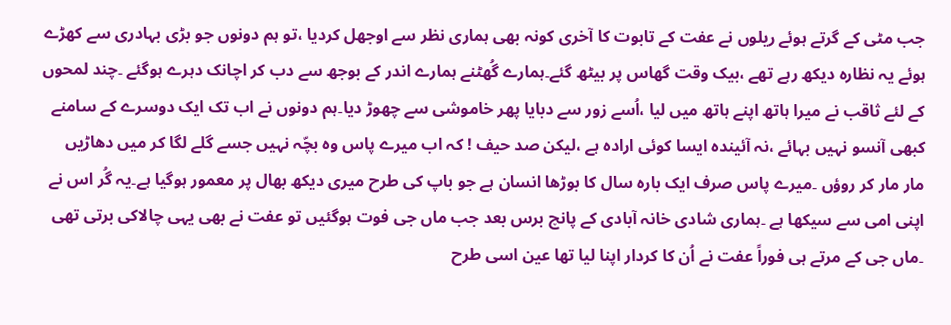جب مٹی کے گرتے ہوئے ریلوں نے عفت کے تابوت کا آخری کونہ بھی ہماری نظر سے اوجھل کردیا ،تو ہم دونوں جو بڑی بہادری سے کھڑے ہوئے یہ نظارہ دیکھ رہے تھے ،بیک وقت گھاس پر بیٹھ گئے۔ہمارے گُھٹنے ہمارے اندر کے بوجھ سے دب کر اچانک دہرے ہوگئے ۔چند لمحوں کے لئے ثاقب نے میرا ہاتھ اپنے ہاتھ میں لیا ،اُسے زور سے دبایا پھر خاموشی سے چھوڑ دیا۔ہم دونوں نے اب تک ایک دوسرے کے سامنے کبھی آنسو نہیں بہائے ،نہ آئیندہ ایسا کوئی ارادہ ہے ،لیکن صد حیف ! کہ اب میرے پاس وہ بچّہ نہیں جسے گلے لگا کر میں دھاڑیں مار مار کر روؤں ۔میرے پاس صرف ایک بارہ سال کا بوڑھا انسان ہے جو باپ کی طرح میری دیکھ بھال پر معمور ہوگیا ہے۔یہ گُر اس نے اپنی امی سے سیکھا ہے ۔ہماری شادی خانہ آبادی کے پانچ برس بعد جب ماں جی فوت ہوگئیں تو عفت نے بھی یہی چالاکی برتی تھی ۔ماں جی کے مرتے ہی فوراً عفت نے اُن کا کردار اپنا لیا تھا عین اسی طرح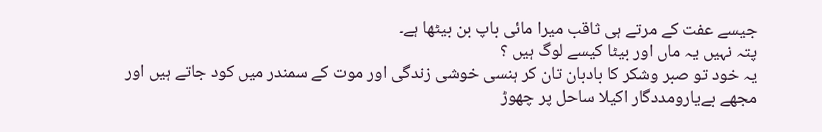جیسے عفت کے مرتے ہی ثاقب میرا مائی باپ بن بیٹھا ہے۔
پتہ نہیں یہ ماں اور بیٹا کیسے لوگ ہیں ؟
یہ خود تو صبر وشکر کا بادبان تان کر ہنسی خوشی زندگی اور موت کے سمندر میں کود جاتے ہیں اور مجھے بےیارومددگار اکیلا ساحل پر چھوڑ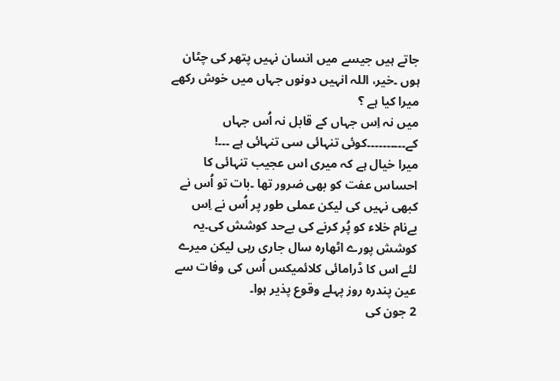جاتے ہیں جیسے میں انسان نہیں پتھر کی چٹان ہوں ۔خیر، اللہ انہیں دونوں جہاں میں خوش رکھے میرا کیا ہے ؟
میں نہ اِس جہاں کے قابل نہ اُس جہاں کے۔۔۔۔۔۔۔۔۔۔کوئی تنہائی سی تنہائی ہے ۔۔۔!
میرا خیال ہے کہ میری اس عجیب تنہائی کا احساس عفت کو بھی ضرور تھا ۔بات تو اُس نے کبھی نہیں کی لیکن عملی طور پر اُس نے اِس بےنام خلاء کو پُر کرنے کی بےحد کوشش کی۔یہ کوشش پورے اٹھارہ سال جاری رہی لیکن میرے لئے اس کا ڈرامائی کلائمیکس اُس کی وفات سے عین پندرہ روز پہلے وقوع پذیر ہوا۔
2 جون کی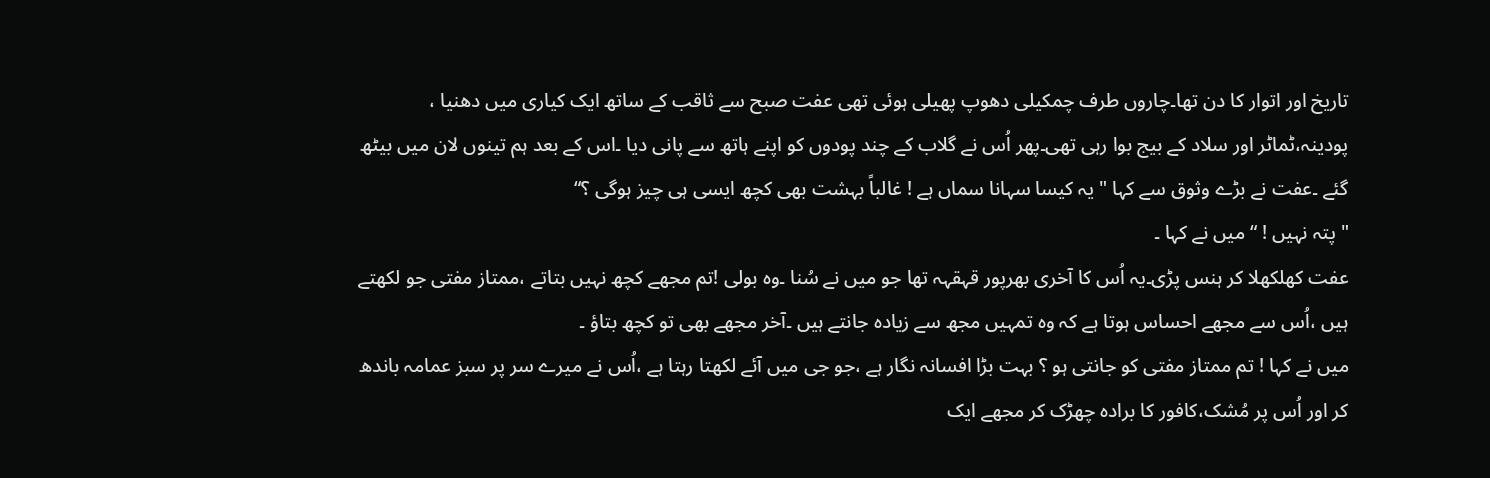تاریخ اور اتوار کا دن تھا۔چاروں طرف چمکیلی دھوپ پھیلی ہوئی تھی عفت صبح سے ثاقب کے ساتھ ایک کیاری میں دھنیا ، پودینہ،ٹماٹر اور سلاد کے بیج بوا رہی تھی۔پھر اُس نے گلاب کے چند پودوں کو اپنے ہاتھ سے پانی دیا ۔اس کے بعد ہم تینوں لان میں بیٹھ گئے ۔عفت نے بڑے وثوق سے کہا " یہ کیسا سہانا سماں ہے ! غالباً بہشت بھی کچھ ایسی ہی چیز ہوگی ؟“
" پتہ نہیں ! “ میں نے کہا ۔
عفت کھلکھلا کر ہنس پڑی۔یہ اُس کا آخری بھرپور قہقہہ تھا جو میں نے سُنا ۔وہ بولی !تم مجھے کچھ نہیں بتاتے ،ممتاز مفتی جو لکھتے ہیں ،اُس سے مجھے احساس ہوتا ہے کہ وہ تمہیں مجھ سے زیادہ جانتے ہیں ۔آخر مجھے بھی تو کچھ بتاؤ ۔
میں نے کہا ! تم ممتاز مفتی کو جانتی ہو ؟ بہت بڑا افسانہ نگار ہے ،جو جی میں آئے لکھتا رہتا ہے ،اُس نے میرے سر پر سبز عمامہ باندھ کر اور اُس پر مُشک،کافور کا برادہ چھڑک کر مجھے ایک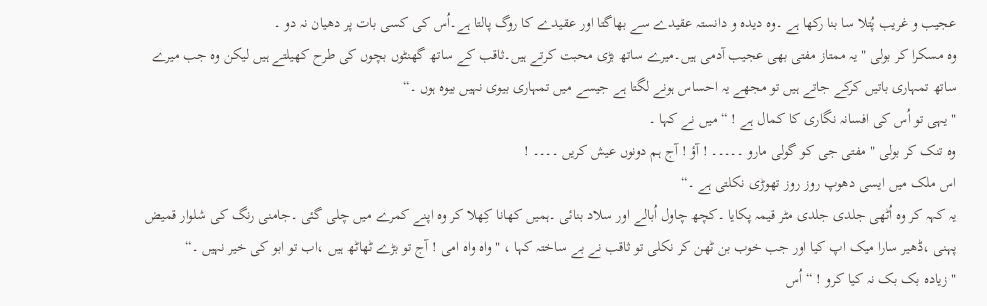عجیب و غریب پُتلا سا بنا رکھا ہے ۔وہ دیدہ و دانستہ عقیدے سے بھاگتا اور عقیدے کا روگ پالتا ہے۔اُس کی کسی بات پر دھیان نہ دو ۔
وہ مسکرا کر بولی " یہ ممتاز مفتی بھی عجیب آدمی ہیں۔میرے ساتھ بڑی محبت کرتے ہیں۔ثاقب کے ساتھ گھنٹوں بچوں کی طرح کھیلتے ہیں لیکن وہ جب میرے ساتھ تمہاری باتیں کرکے جاتے ہیں تو مجھے یہ احساس ہونے لگتا ہے جیسے میں تمہاری بیوی نہیں بیوہ ہوں ۔“
" یہی تو اُس کی افسانہ نگاری کا کمال ہے ! “ میں نے کہا ۔
وہ تنک کر بولی " مفتی جی کو گولی مارو ۔۔۔۔۔ ! آؤ ! آج ہم دونوں عیش کریں ۔۔۔۔ !
اس ملک میں ایسی دھوپ روز روز تھوڑی نکلتی ہے ۔“
یہ کہہ کر وہ اُٹھی جلدی جلدی مٹر قیمہ پکایا ۔کچھ چاول اُبالے اور سلاد بنائی ۔ہمیں کھانا کِھلا کر وہ اپنے کمرے میں چلی گئی ۔جامنی رنگ کی شلوار قمیض پہنی ،ڈھیر سارا میک اپ کیا اور جب خوب بن ٹھن کر نکلی تو ثاقب نے بے ساختہ کہا ، " واہ واہ امی ! آج تو بڑے ٹھاٹھ ہیں ،اب تو ابو کی خیر نہیں ۔“
" زیادہ بک بک نہ کیا کرو ! “ اُس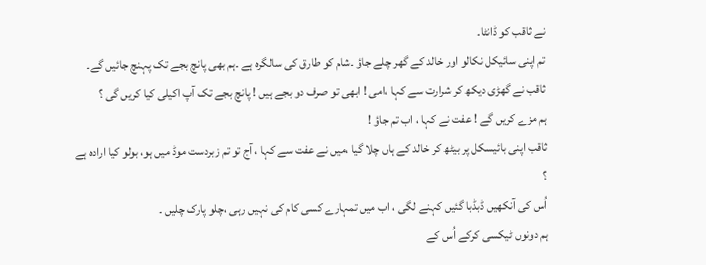نے ثاقب کو ڈانٹا۔
تم اپنی سائیکل نکالو اور خالد کے گھر چلے جاؤ ۔شام کو طارق کی سالگرہ ہے ۔ہم بھی پانچ بجے تک پہنچ جائیں گے۔
ثاقب نے گھڑی دیکھ کر شرارت سے کہا ،امی ! ابھی تو صرف دو بجے ہیں ! پانچ بجے تک آپ اکیلی کیا کریں گی ؟
ہم مزے کریں گے ! عفت نے کہا ، اب تم جاؤ !
ثاقب اپنی بائیسکل پر بیٹھ کر خالد کے ہاں چلا گیا ،میں نے عفت سے کہا ، آج تو تم زبردست موڈ میں ہو، بولو کیا ارادہ ہے ؟
اُس کی آنکھیں ڈبڈبا گئیں کہنے لگی ، اب میں تمہارے کسی کام کی نہیں رہی ،چلو پارک چلیں ۔
ہم دونوں ٹیکسی کرکے اُس کے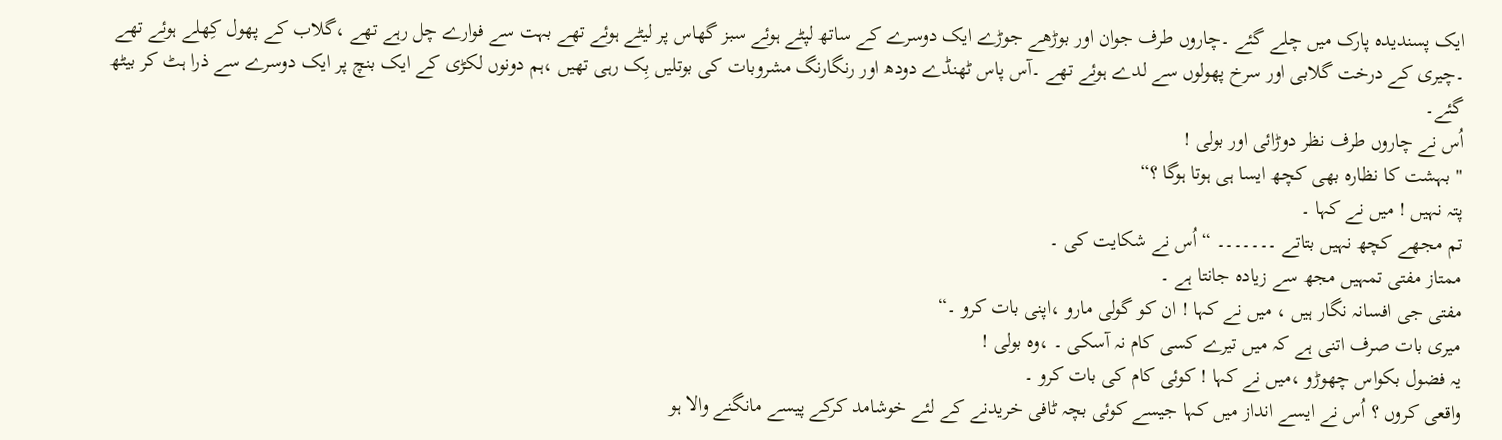ایک پسندیدہ پارک میں چلے گئے ۔چاروں طرف جوان اور بوڑھے جوڑے ایک دوسرے کے ساتھ لپٹے ہوئے سبز گھاس پر لیٹے ہوئے تھے بہت سے فوارے چل رہے تھے ،گلاب کے پھول کِھلے ہوئے تھے ۔چیری کے درخت گلابی اور سرخ پھولوں سے لدے ہوئے تھے ۔آس پاس ٹھنڈے دودھ اور رنگارنگ مشروبات کی بوتلیں بِک رہی تھیں ،ہم دونوں لکڑی کے ایک بنچ پر ایک دوسرے سے ذرا ہٹ کر بیٹھ گئے۔
اُس نے چاروں طرف نظر دوڑائی اور بولی !
" بہشت کا نظارہ بھی کچھ ایسا ہی ہوتا ہوگا ؟“
پتہ نہیں ! میں نے کہا ۔
تم مجھے کچھ نہیں بتاتے ۔۔۔۔۔۔۔ “ اُس نے شکایت کی ۔
ممتاز مفتی تمہیں مجھ سے زیادہ جانتا ہے ۔
مفتی جی افسانہ نگار ہیں ، میں نے کہا ! ان کو گولی مارو ،اپنی بات کرو ۔“
میری بات صرف اتنی ہے کہ میں تیرے کسی کام نہ آسکی ۔ ،وہ بولی !
یہ فضول بکواس چھوڑو ،میں نے کہا ! کوئی کام کی بات کرو ۔
واقعی کروں ؟ اُس نے ایسے انداز میں کہا جیسے کوئی بچہ ٹافی خریدنے کے لئے خوشامد کرکے پیسے مانگنے والا ہو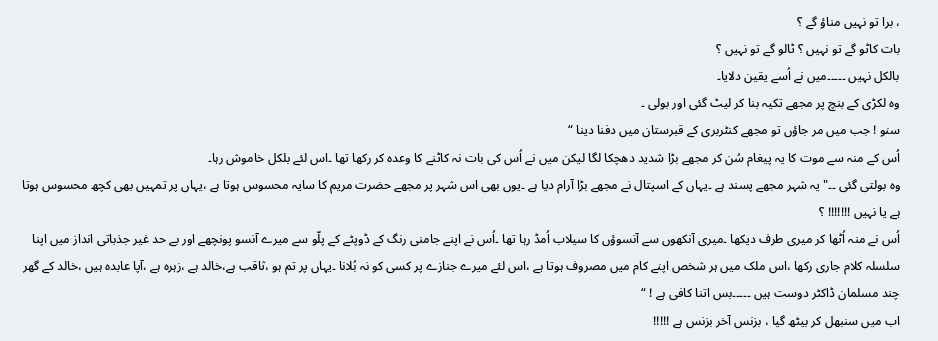، برا تو نہیں مناؤ گے ؟
بات کاٹو گے تو نہیں ؟ ٹالو گے تو نہیں ؟
بالکل نہیں ۔۔۔۔۔میں نے اُسے یقین دلایا۔
وہ لکڑی کے بنچ پر مجھے تکیہ بنا کر لیٹ گئی اور بولی ۔
سنو ! جب میں مر جاؤں تو مجھے کنٹربری کے قبرستان میں دفنا دینا “
اُس کے منہ سے موت کا یہ پیغام سُن کر مجھے بڑا شدید دھچکا لگا لیکن میں نے اُس کی بات نہ کاٹنے کا وعدہ کر رکھا تھا ۔اس لئے بلکل خاموش رہا۔
وہ بولتی گئی ۔۔" یہ شہر مجھے پسند ہے ۔یہاں کے اسپتال نے مجھے بڑا آرام دیا ہے ۔یوں بھی اس شہر پر مجھے حضرت مریم کا سایہ محسوس ہوتا ہے ،یہاں پر تمہیں بھی کچھ محسوس ہوتا ہے یا نہیں !!!!!!! ؟
اُس نے منہ اُٹھا کر میری طرف دیکھا ۔میری آنکھوں سے آنسوؤں کا سیلاب اُمڈ رہا تھا ۔اُس نے اپنے جامنی رنگ کے ڈوپٹے کے پلّو سے میرے آنسو پونچھے اور بے حد غیر جذباتی انداز میں اپنا سلسلہ کلام جاری رکھا ،اس ملک میں ہر شخص اپنے کام میں مصروف ہوتا ہے ،اس لئے میرے جنازے پر کسی کو نہ بُلانا ۔یہاں پر تم ہو ،ثاقب ہے،خالد ہے ،زہرہ ہے ،آپا عابدہ ہیں ،خالد کے گھر چند مسلمان ڈاکٹر دوست ہیں ۔۔۔۔۔بس اتنا کافی ہے ! “
اب میں سنبھل کر بیٹھ گیا ، بزنس آخر بزنس ہے !!!!!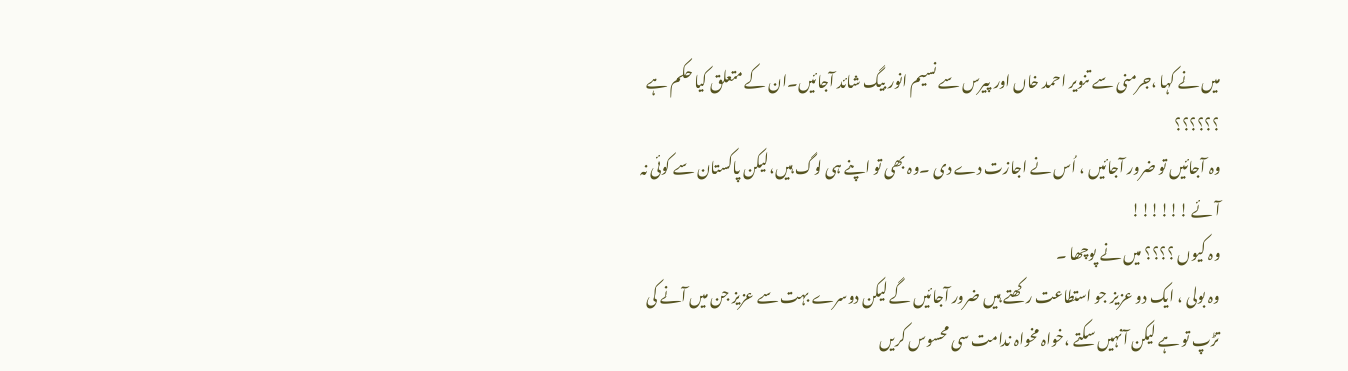میں نے کہا ،جرمنی سے تنویر احمد خاں اور پیرس سے نسیم انور بیگ شائد آجائیں۔ان کے متعلق کیا حکم ہے ؟؟؟؟؟؟
وہ آجائیں تو ضرور آجائیں ، اُس نے اجازت دے دی ۔وہ بھی تو اپنے ہی لوگ ہیں،لیکن پاکستان سے کوئی نہ آئے !!!!!!
وہ کیوں ؟؟؟؟ میں نے پوچھا ۔
وہ بولی ، ایک دو عزیز جو استطاعت رکھتے ہیں ضرور آجائیں گے لیکن دوسرے بہت سے عزیز جن میں آنے کی تڑپ تو ہے لیکن آنہیں سکتے ،خواہ مخواہ ندامت سی محسوس کریں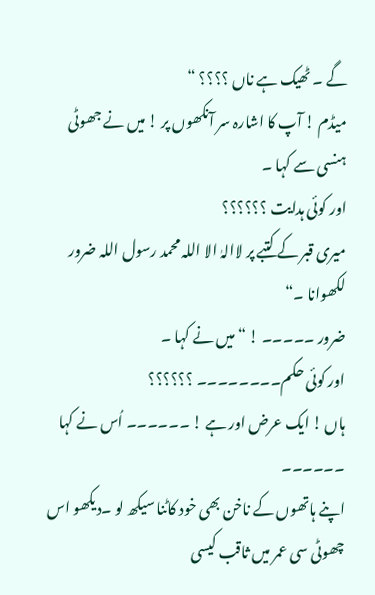گے ۔ ٹھیک ہے ناں ؟؟؟؟ “
میڈم ! آپ کا اشارہ سر آنکھوں پر ! میں نے جھوٹی ہنسی سے کہا ۔
اور کوئی ہدایت ؟؟؟؟؟؟
میری قبر کے کتبے پر لاالہٰ الا اللہ محمد رسول اللہ ضرور لکھوانا ۔“
ضرور ۔۔۔۔۔ ! “ میں نے کہا ۔
اور کوئی حکم۔۔۔۔۔۔۔۔ ؟؟؟؟؟؟
ہاں ! ایک عرض اور ہے ! ۔۔۔۔۔۔ اُس نے کہا ۔۔۔۔۔۔
اپنے ہاتھوں کے ناخن بھی خود کاٹنا سیکھ لو ۔دیکھو اس چھوٹی سی عمر میں ثاقب کیسی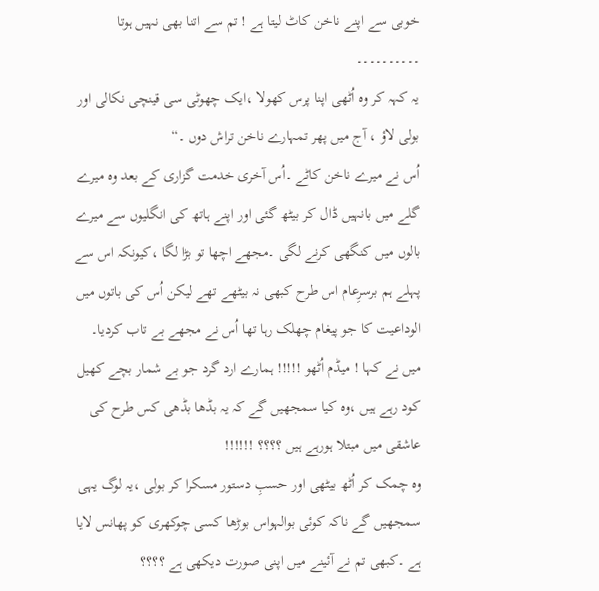خوبی سے اپنے ناخن کاٹ لیتا ہے ! تم سے اتنا بھی نہیں ہوتا ۔۔۔۔۔۔۔۔۔۔
یہ کہہ کر وہ اُٹھی اپنا پرس کھولا ،ایک چھوٹی سی قینچی نکالی اور بولی لاؤ ، آج میں پھر تمہارے ناخن تراش دوں ۔“
اُس نے میرے ناخن کاٹے ۔اُس آخری خدمت گزاری کے بعد وہ میرے گلے میں بانہیں ڈال کر بیٹھ گئی اور اپنے ہاتھ کی انگلیوں سے میرے بالوں میں کنگھی کرنے لگی ۔مجھے اچھا تو بڑا لگا ،کیونکہ اس سے پہلے ہم برسرِعام اس طرح کبھی نہ بیٹھے تھے لیکن اُس کی باتوں میں الوداعیت کا جو پیغام چھلک رہا تھا اُس نے مجھے بے تاب کردیا۔
میں نے کہا ! میڈم اُٹھو !!!!! ہمارے ارد گرد جو بے شمار بچے کھیل کود رہے ہیں ،وہ کیا سمجھیں گے کہ یہ بڈھا بڈھی کس طرح کی عاشقی میں مبتلا ہورہے ہیں ؟؟؟؟ !!!!!!
وہ چمک کر اُٹھ بیٹھی اور حسبِ دستور مسکرا کر بولی ،یہ لوگ یہی سمجھیں گے ناکہ کوئی بوالہواس بوڑھا کسی چوکھری کو پھانس لایا ہے ۔کبھی تم نے آئینے میں اپنی صورت دیکھی ہے ؟؟؟؟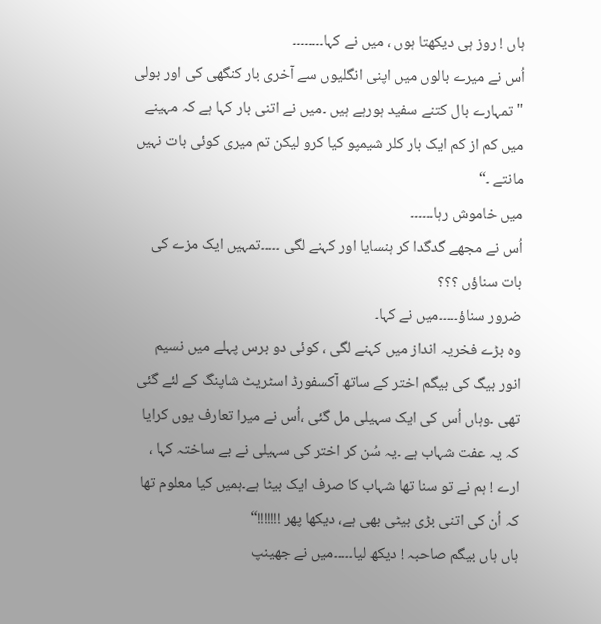ہاں ! روز ہی دیکھتا ہوں ، میں نے کہا۔۔۔۔۔۔۔۔
اُس نے میرے بالوں میں اپنی انگلیوں سے آخری بار کنگھی کی اور بولی " تمہارے بال کتنے سفید ہورہے ہیں ۔میں نے اتنی بار کہا ہے کہ مہینے میں کم از کم ایک بار کلر شیمپو کیا کرو لیکن تم میری کوئی بات نہیں مانتے ۔“
میں خاموش رہا۔۔۔۔۔۔
اُس نے مجھے گدگدا کر ہنسایا اور کہنے لگی ۔۔۔۔۔تمہیں ایک مزے کی بات سناؤں ؟؟؟
ضرور سناؤ۔۔۔۔۔میں نے کہا۔
وہ بڑے فخریہ انداز میں کہنے لگی ، کوئی دو برس پہلے میں نسیم انور بیگ کی بیگم اختر کے ساتھ آکسفورڈ اسٹریٹ شاپنگ کے لئے گئی تھی ۔وہاں اُس کی ایک سہیلی مل گئی ،اُس نے میرا تعارف یوں کرایا کہ یہ عفت شہاب ہے ۔یہ سُن کر اختر کی سہیلی نے بے ساختہ کہا ، ارے ! ہم نے تو سنا تھا شہاب کا صرف ایک بیٹا ہے۔ہمیں کیا معلوم تھا کہ اُن کی اتنی بڑی بیٹی بھی ہے، دیکھا پھر !!!!!!!“
ہاں ہاں بیگم صاحبہ ! دیکھ لیا۔۔۔۔۔میں نے جھینپ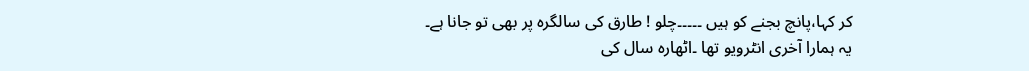کر کہا،پانچ بجنے کو ہیں ۔۔۔۔۔چلو ! طارق کی سالگرہ پر بھی تو جانا ہے۔
یہ ہمارا آخری انٹرویو تھا ۔اٹھارہ سال کی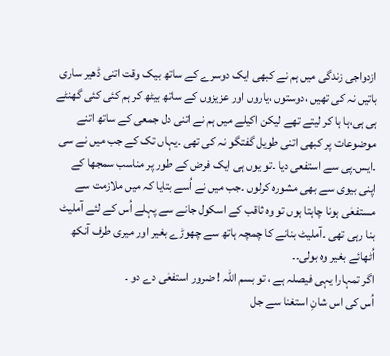ازدواجی زندگی میں ہم نے کبھی ایک دوسرے کے ساتھ بیک وقت اتنی ڈھیر ساری باتیں نہ کی تھیں ،دوستوں ،یاروں اور عزیزوں کے ساتھ بیٹھ کر ہم کئی کئی گھنٹے ہی ہی،ہا ہا کر لیتے تھے لیکن اکیلے میں ہم نے اتنی دل جمعی کے ساتھ اتنے موضوعات پر کبھی اتنی طویل گفتگو نہ کی تھی ۔یہاں تک کے جب میں نے سی ۔ایس۔پی سے استفعی دیا ۔تو یوں ہی ایک فرض کے طور پر مناسب سمجھا کے اپنی بیوی سے بھی مشورہ کرلوں ۔جب میں نے اُسے بتایا کہ میں ملازمت سے مستفعٰی ہونا چاہتا ہوں تو وہ ثاقب کے اسکول جانے سے پہلے اُس کے لئے آملیٹ بنا رہی تھی ۔آملیٹ بنانے کا چمچہ ہاتھ سے چھوڑے بغیر اور میری طرف آنکھ اُٹھائے بغیر وہ بولی۔۔
اگر تمہارا یہی فیصلہ ہے ، تو بسم اللہ ! ضرور استفعٰی دے دو ۔
اُس کی اس شانِ استغنا سے جل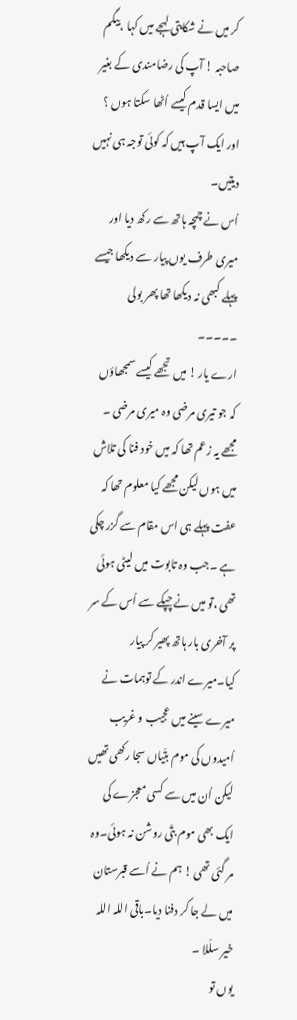کر میں نے شکایتی لہجے میں کہا ،بیگم صاحبہ ! آپ کی رضامندی کے بغیر میں ایسا قدم کیسے اُٹھا سکتا ہوں ؟ اور ایک آپ ہیں کہ کوئی توجہ ہی نہیں دیتیں۔
اُس نے چمچہ ہاتھ سے رکھ دیا اور میری طرف یوں پیار سے دیکھا جیسے پہلے کبھی نہ دیکھا تھا پھر بولی ۔۔۔۔۔
ارے یار ! میں تجھے کیسے سمجھاؤں کہ جو تیری مرضی وہ میری مرضی ۔
مجھے یہ زعم تھا کہ میں خود فنا کی تلاش میں ہوں لیکن مجھے کیا معلوم تھا کہ عفت پہلے ہی اس مقام سے گزر چکی ہے ۔جب وہ تابوت میں لیٹی ہوئی تھی ،تو میں نے چپکے سے اُس کے سر پر آخری بار ہاتھ پھیر کر پیار کیا۔میرے اندر کے توہمات نے میرے سینے میں عجیب و غریب اُمیدوں کی موم بتّیاں سجا رکھی تھیں لیکن اُن میں سے کسی معجزے کی ایک بھی موم بتّی روشن نہ ہوئی۔وہ مر گئی تھی ! ہم نے اُسے قبرستان میں لے جا کر دفنا دیا۔باقی اللہ اللہ خیر سلّلا ۔
یوں تو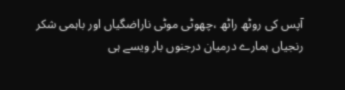آپس کی روٹھ راٹھ ،چھوٹی موٹی ناراضگیاں اور باہمی شکر رنجیاں ہمارے درمیان درجنوں بار ویسے ہی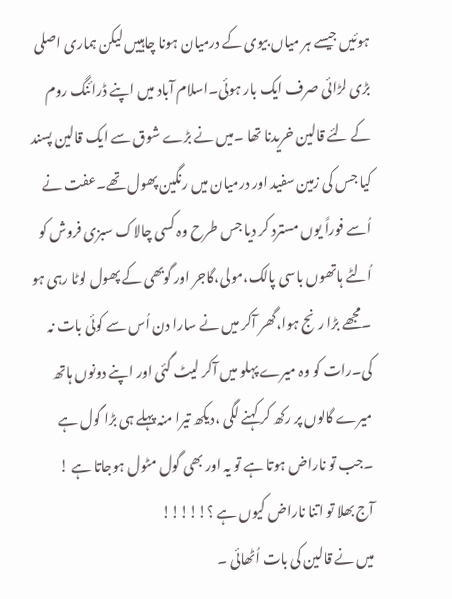ہوئیں جیسے ہر میاں بیوی کے درمیان ہونا چاہییں لیکن ہماری اصلی بڑی لڑائی صرف ایک بار ہوئی۔اسلام آباد میں اپنے ڈرائنگ روم کے لئے قالین خریدنا تھا ۔میں نے بڑے شوق سے ایک قالین پسند کیا جس کی زمین سفید اور درمیان میں رنگین پھول تھے۔عفت نے اُسے فوراً یوں مسترد کر دیا جس طرح وہ کسی چالاک سبزی فروش کو اُلٹے ہاتھوں باسی پالک،مولی،گاجر اور گوبھی کے پھول لوٹا رہی ہو ۔مجھے بڑا رنج ہوا،گھر آکر میں نے سارا دن اُس سے کوئی بات نہ کی۔رات کو وہ میرے پہلو میں آکر لیٹ گئی اور اپنے دونوں ہاتھ میرے گالوں پر رکھ کر کہنے لگی ،دیکھ تیرا منہ پہلے ہی بڑا گول ہے ۔جب تو ناراض ہوتا ہے تو یہ اور بھی گول مٹول ہوجاتا ہے !
آج بھلا تو اتنا ناراض کیوں ہے ؟!!!!!
میں نے قالین کی بات اُٹھائی ۔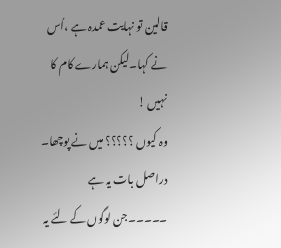قالین تو نہایت عمدہ ہے ،اُس نے کہا۔لیکن ہمارے کام کا نہیں !
وہ کیوں ؟؟؟؟؟ میں نے پوچھا۔
دراصل بات یہ ہے ۔۔۔۔۔جن لوگوں کے لئے یہ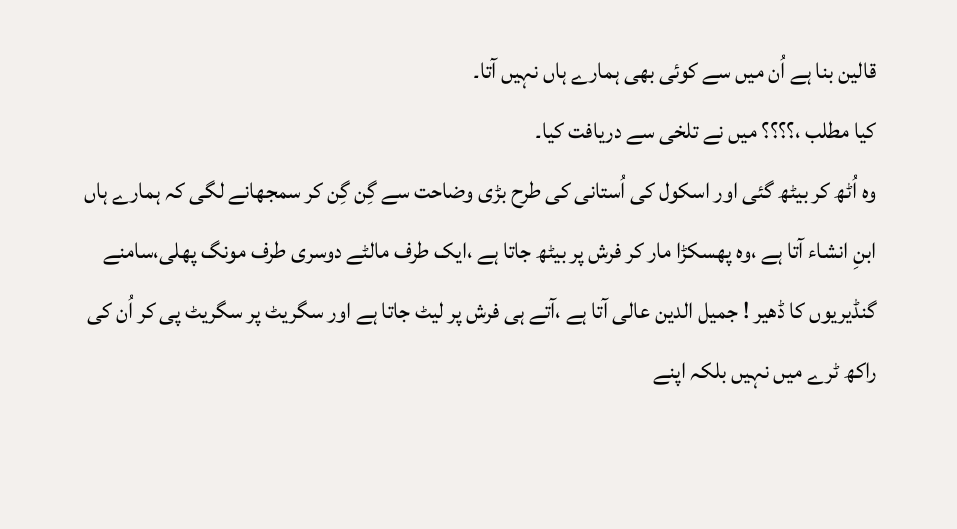قالین بنا ہے اُن میں سے کوئی بھی ہمارے ہاں نہیں آتا۔
کیا مطلب ،؟؟؟؟ میں نے تلخی سے دریافت کیا۔
وہ اُٹھ کر بیٹھ گئی اور اسکول کی اُستانی کی طرح بڑی وضاحت سے گِن گِن کر سمجھانے لگی کہ ہمارے ہاں ابنِ انشاء آتا ہے ،وہ پھسکڑا مار کر فرش پر بیٹھ جاتا ہے ،ایک طرف مالٹے دوسری طرف مونگ پھلی،سامنے گنڈیریوں کا ڈھیر ! جمیل الدین عالی آتا ہے ،آتے ہی فرش پر لیٹ جاتا ہے اور سگریٹ پر سگریٹ پی کر اُن کی راکھ ٹرے میں نہیں بلکہ اپنے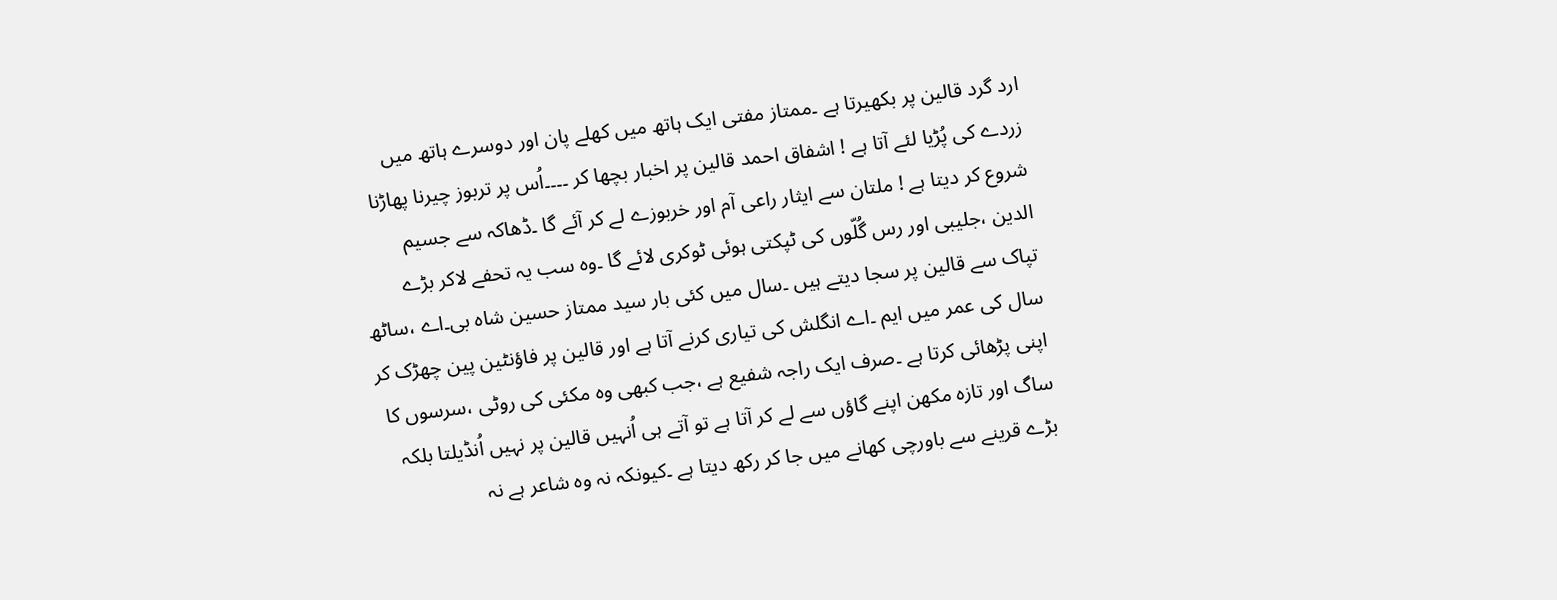ارد گرد قالین پر بکھیرتا ہے ۔ممتاز مفتی ایک ہاتھ میں کھلے پان اور دوسرے ہاتھ میں زردے کی پُڑیا لئے آتا ہے ! اشفاق احمد قالین پر اخبار بچھا کر ۔۔۔۔اُس پر تربوز چیرنا پھاڑنا شروع کر دیتا ہے ! ملتان سے ایثار راعی آم اور خربوزے لے کر آئے گا ۔ڈھاکہ سے جسیم الدین ،جلیبی اور رس گُلّوں کی ٹپکتی ہوئی ٹوکری لائے گا ۔وہ سب یہ تحفے لاکر بڑے تپاک سے قالین پر سجا دیتے ہیں ۔سال میں کئی بار سید ممتاز حسین شاہ بی۔اے ،ساٹھ سال کی عمر میں ایم ۔اے انگلش کی تیاری کرنے آتا ہے اور قالین پر فاؤنٹین پین چھڑک کر اپنی پڑھائی کرتا ہے ۔صرف ایک راجہ شفیع ہے ،جب کبھی وہ مکئی کی روٹی ،سرسوں کا ساگ اور تازہ مکھن اپنے گاؤں سے لے کر آتا ہے تو آتے ہی اُنہیں قالین پر نہیں اُنڈیلتا بلکہ بڑے قرینے سے باورچی کھانے میں جا کر رکھ دیتا ہے ۔کیونکہ نہ وہ شاعر ہے نہ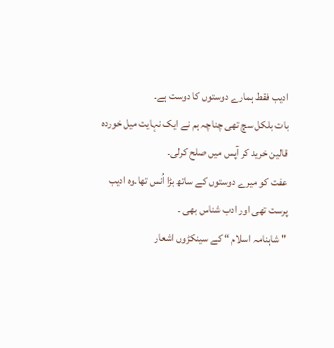ادیب فقط ہمارے دوستوں کا دوست ہے۔
بات بلکل سچ تھی چناچہ ہم نے ایک نہایت میل خوردہ قالین خرید کر آپس میں صلح کرلی۔
عفت کو میرے دوستوں کے ساتھ بڑا اُنس تھا۔وہ ادیب پرست تھی اور ادب شناس بھی ۔
" شاہنامہ اسلام “ کے سینکڑوں اشعار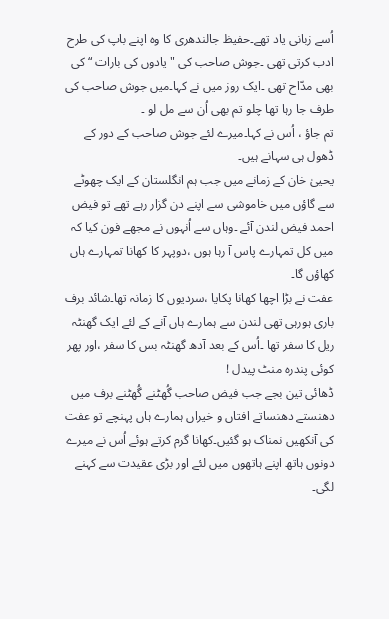اُسے زبانی یاد تھے۔حفیظ جالندھری کا وہ اپنے باپ کی طرح ادب کرتی تھی ۔جوش صاحب کی " یادوں کی بارات “ کی بھی مدّاح تھی ۔ایک روز میں نے کہا۔میں جوش صاحب کی طرف جا رہا تھا چلو تم بھی اُن سے مل لو ۔
تم جاؤ ، اُس نے کہا۔میرے لئے جوش صاحب کے دور کے ڈھول ہی سہانے ہیں۔
یحییٰ خان کے زمانے میں جب ہم انگلستان کے ایک چھوٹے سے گاؤں میں خاموشی سے اپنے دن گزار رہے تھے تو فیض احمد فیض لندن آئے ۔وہاں سے اُنہوں نے مجھے فون کیا کہ میں کل تمہارے پاس آ رہا ہوں ،دوپہر کا کھانا تمہارے ہاں کھاؤں گا۔
عفت نے بڑا اچھا کھانا پکایا ،سردیوں کا زمانہ تھا۔شائد برف باری ہورہی تھی لندن سے ہمارے ہاں آنے کے لئے ایک گھنٹہ ریل کا سفر تھا ۔اُس کے بعد آدھ گھنٹہ بس کا سفر ،اور پھر کوئی پندرہ منٹ پیدل !
ڈھائی تین بجے جب فیض صاحب گُھٹنے گُھٹنے برف میں دھنستے دھنساتے افتاں و خیراں ہمارے ہاں پہنچے تو عفت کی آنکھیں نمناک ہو گئیں۔کھانا گرم کرتے ہوئے اُس نے میرے دونوں ہاتھ اپنے ہاتھوں میں لئے اور بڑی عقیدت سے کہنے لگی۔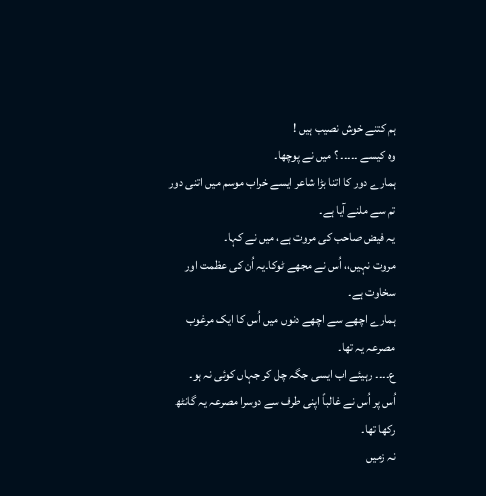ہم کتنے خوش نصیب ہیں !
وہ کیسے ۔۔۔۔۔ ؟ میں نے پوچھا۔
ہمارے دور کا اتنا بڑا شاعر ایسے خراب موسم میں اتنی دور تم سے ملنے آیا ہے۔
یہ فیض صاحب کی مروت ہے، میں نے کہا۔
مروت نہیں،، اُس نے مجھے ٹوکا۔یہ اُن کی عظمت اور سخاوت ہے۔
ہمارے اچھے سے اچھے دنوں میں اُس کا ایک مرغوب مصرعہ یہ تھا۔
ع۔۔۔۔ رہیئے اب ایسی جگہ چل کر جہاں کوئی نہ ہو۔
اُس پر اُس نے غالباً اپنی طرف سے دوسرا مصرعہ یہ گانٹھ رکھا تھا۔
نہ زمیں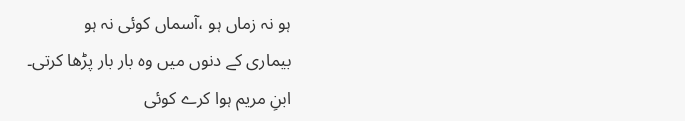ہو نہ زماں ہو ،آسماں کوئی نہ ہو
بیماری کے دنوں میں وہ بار بار پڑھا کرتی۔
ابنِ مریم ہوا کرے کوئی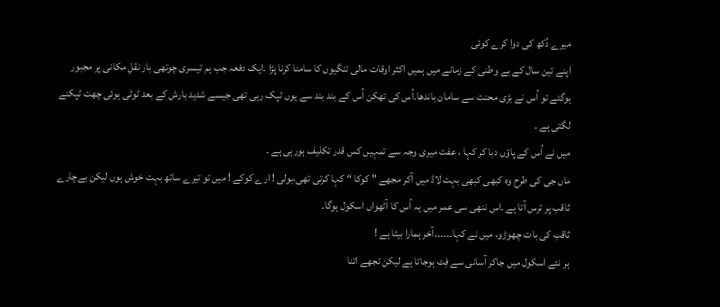میرے دُکھ کی دوا کرے کوئی
اپنے تین سال کے بے وطنی کے زمانے میں ہمیں اکثر اوقات مالی تنگیوں کا سامنا کرنا پڑا ۔ایک دفعہ جب ہم تیسری چوتھی بار نقلِ مکانی پر مجبور ہوگئے تو اُس نے بڑی محنت سے سامان باندھا۔اُس کی تھکن اُس کے بند بند سے یوں ٹپک رہی تھی جیسے شدید بارش کے بعد ٹوٹی ہوئی چھت ٹپکنے لگتی ہے ۔
میں نے اُس کے پاؤں دبا کر کہا ، عفت میری وجہ سے تمہیں کس قدر تکلیف ہورہی ہے ۔
ماں جی کی طرح وہ کبھی کبھی بہت لاڈ میں آکر مجھے " کوکا “ کہا کرتی تھی،بولی ! ارے کوکے ! میں تو تیرے ساتھ بہت خوش ہوں لیکن بےچارے ثاقب پر ترس آتا ہے ۔اس ننھی سی عمر میں یہ اُس کا آٹھواں اسکول ہوگا۔
ثاقب کی بات چھوڑو، میں نے کہا۔۔۔۔۔۔آخر ہمارا بیٹا ہے !
ہر نئے اسکول میں جاکر آسانی سے فِٹ ہوجاتا ہے لیکن تجھے اتنا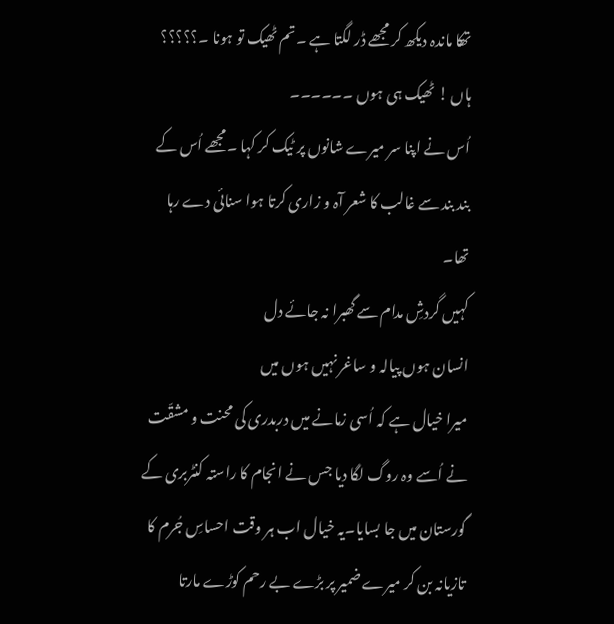تھکا ماندہ دیکھ کر مجھے ڈر لگتا ہے ۔تم ٹھیک تو ہونا ۔؟؟؟؟؟
ہاں ! ٹھیک ہی ہوں ۔۔۔۔۔۔
اُس نے اپنا سر میرے شانوں پر ٹیک کر کہا ۔مجھے اُس کے بند بند سے غالب کا شعر آہ و زاری کرتا ہوا سنائی دے رہا تھا۔
کہیں گردشِ مدام سے گھبرا نہ جائے دل
انسان ہوں پیالہ و ساغر نہیں ہوں میں
میرا خیال ہے کہ اُسی زمانے میں دربدری کی محنت و مشقّت نے اُسے وہ روگ لگا دیا جس نے انجام کا راستہ کنٹربری کے گورستان میں جا بسایا۔یہ خیال اب ہر وقت احساسِ جُرم کا تازیانہ بن کر میرے ضمیر پر بڑے بے رحم کوڑے مارتا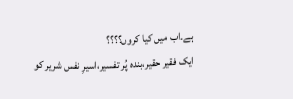ہے۔اب میں کیا کروں؟؟؟؟
ایک فقیر حقیر،بندہ پُر تفسیر،اسیرِ نفس شریر کو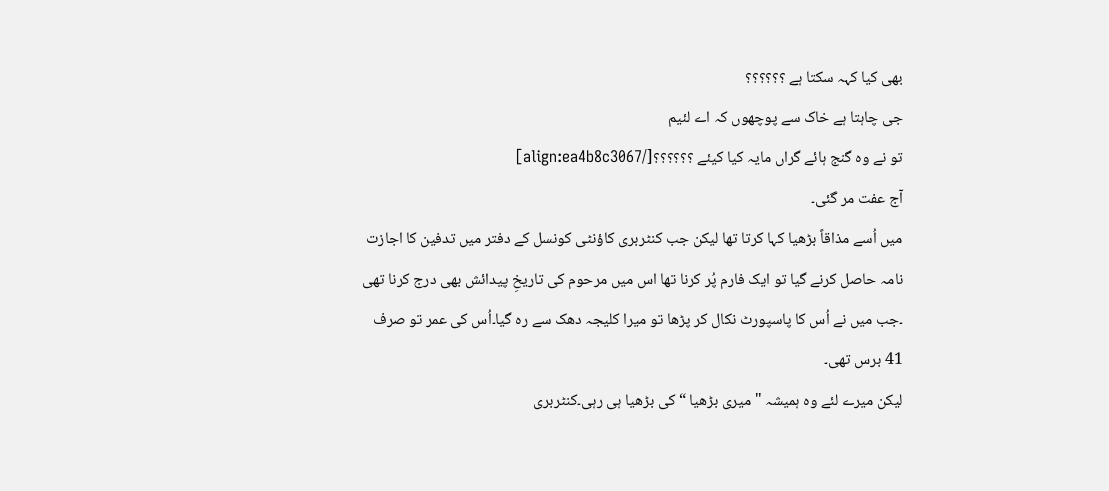بھی کیا کہہ سکتا ہے ؟؟؟؟؟؟
جی چاہتا ہے خاک سے پوچھوں کہ اے لئیم
تو نے وہ گنج ہائے گراں مایہ کیا کیئے ؟؟؟؟؟؟[/align:ea4b8c3067]
آج عفت مر گئی۔
میں اُسے مذاقاً بڑھیا کہا کرتا تھا لیکن جب کنٹربری کاؤنٹی کونسل کے دفتر میں تدفین کا اجازت نامہ حاصل کرنے گیا تو ایک فارم پُر کرنا تھا اس میں مرحوم کی تاریخِ پیدائش بھی درج کرنا تھی ۔جب میں نے اُس کا پاسپورٹ نکال کر پڑھا تو میرا کلیجہ دھک سے رہ گیا۔اُس کی عمر تو صرف 41 برس تھی۔
لیکن میرے لئے وہ ہمیشہ " میری بڑھیا “ کی بڑھیا ہی رہی۔کنٹربری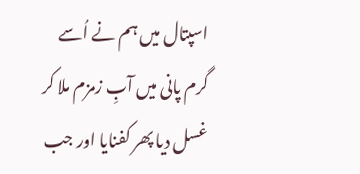اسپتال میں ہم نے اُسے گرم پانی میں آبِ زمزم ملا کر غسل دیا پھر کفنایا اور جب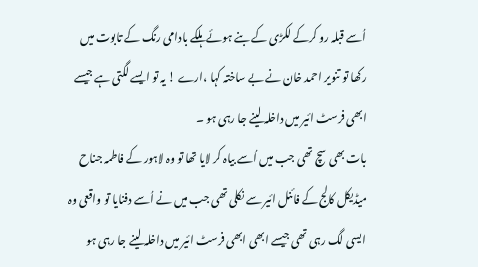اُسے قبلہ رو کرکے لکڑی کے بنے ہوئے ہلکے بادامی رنگ کے تابوت میں رکھا تو تنویر احمد خان نے بے ساختہ کہا ،ارے ! یہ تو ایسے لگتی ہے جیسے ابھی فرسٹ ائیر میں داخلہ لینے جا رہی ہو ۔
بات بھی سچ تھی جب میں اُسے بیاہ کر لایا تھا تو وہ لاہور کے فاطمہ جناح میڈیکل کالج کے فائنل ائیر سے نکلی تھی جب میں نے اُسے دفنایا تو واقعی وہ ایسی لگ رہی تھی جیسے ابھی ابھی فرسٹ ائیر میں داخلہ لینے جا رہی ہو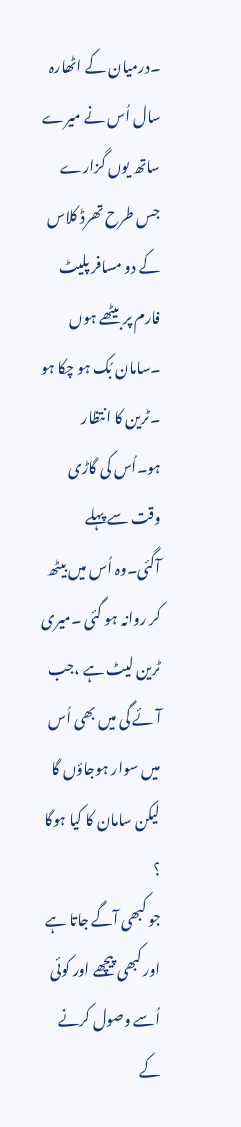۔درمیان کے اٹھارہ سال اُس نے میرے ساتھ یوں گزارے جس طرح تھرڈ کلاس کے دو مسافر پلیٹ فارم پر بیٹھے ہوں ۔سامان بُک ہو چکا ہو ۔ٹرین کا انتظار ہو۔اُس کی گاڑی وقت سے پہلے آگئی۔وہ اُس میں بیٹھ کر روانہ ہو گئی ۔میری ٹرین لیٹ ہے ،جب آئے گی میں بھی اُس میں سوار ہوجاؤں گا لیکن سامان کا کیا ہوگا ؟
جو کبھی آگے جاتا ہے اور کبھی پیچھے اور کوئی اُسے وصول کرنے کے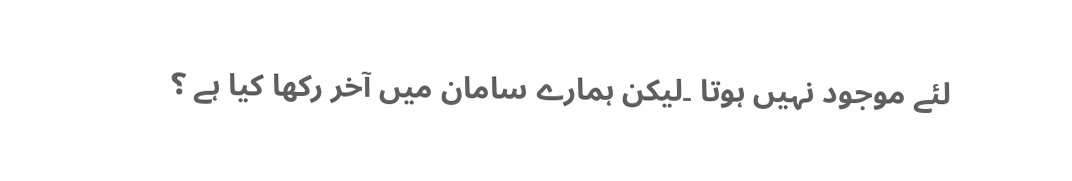لئے موجود نہیں ہوتا ۔لیکن ہمارے سامان میں آخر رکھا کیا ہے ؟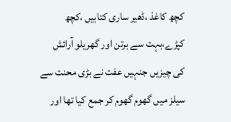کچھ کاغذ ،ڈھیر ساری کتابیں ،کچھ کپڑے،بہت سے برتن اور گھریلو آرائش کی چیزیں جنہیں عفت نے بڑی محنت سے سیلز میں گھوم گھوم کر جمع کیا تھا اور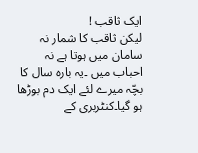ایک ثاقب !
لیکن ثاقب کا شمار نہ سامان میں ہوتا ہے نہ احباب میں ۔یہ بارہ سال کا بچّہ میرے لئے ایک دم بوڑھا ہو گیا۔کنٹربری کے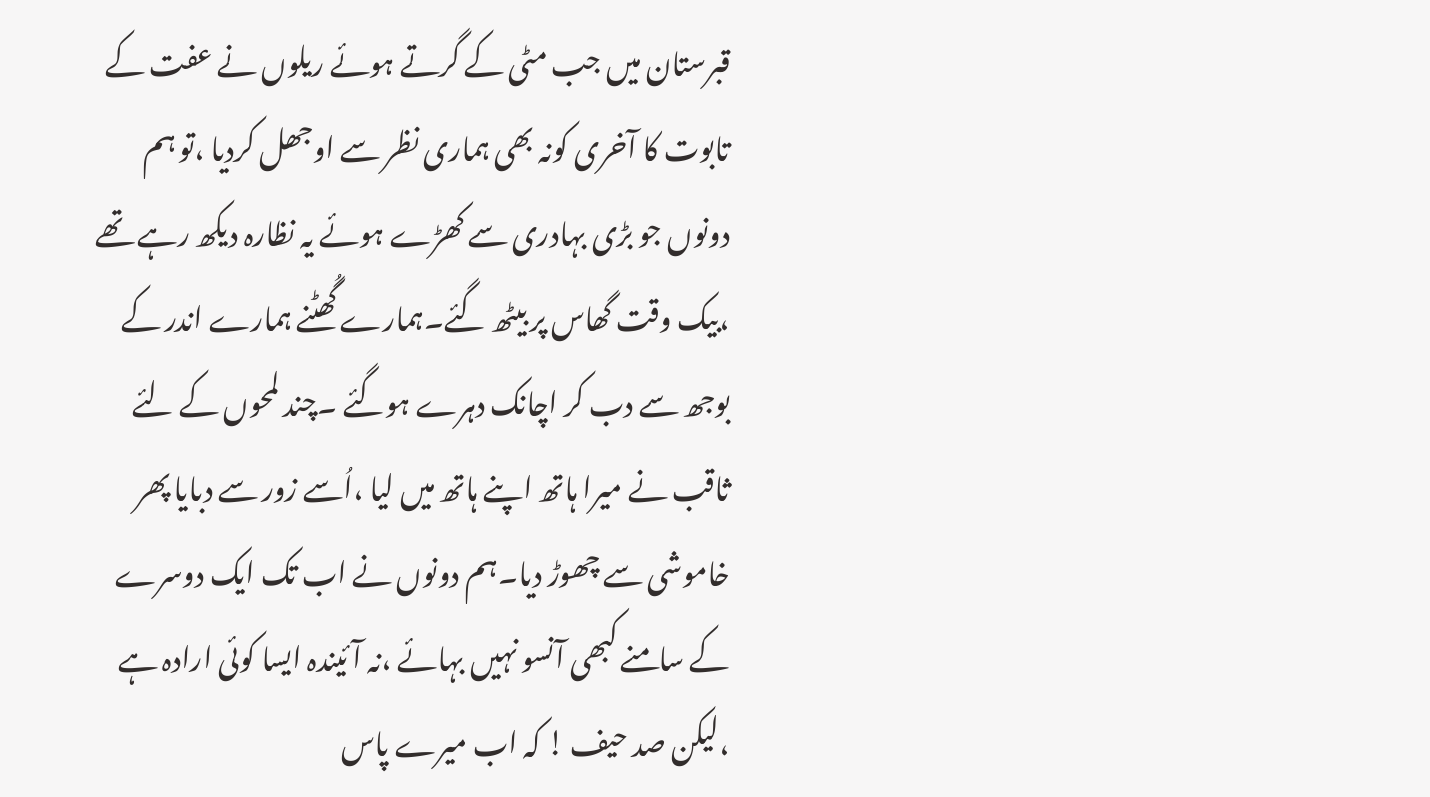قبرستان میں جب مٹی کے گرتے ہوئے ریلوں نے عفت کے تابوت کا آخری کونہ بھی ہماری نظر سے اوجھل کردیا ،تو ہم دونوں جو بڑی بہادری سے کھڑے ہوئے یہ نظارہ دیکھ رہے تھے ،بیک وقت گھاس پر بیٹھ گئے۔ہمارے گُھٹنے ہمارے اندر کے بوجھ سے دب کر اچانک دہرے ہوگئے ۔چند لمحوں کے لئے ثاقب نے میرا ہاتھ اپنے ہاتھ میں لیا ،اُسے زور سے دبایا پھر خاموشی سے چھوڑ دیا۔ہم دونوں نے اب تک ایک دوسرے کے سامنے کبھی آنسو نہیں بہائے ،نہ آئیندہ ایسا کوئی ارادہ ہے ،لیکن صد حیف ! کہ اب میرے پاس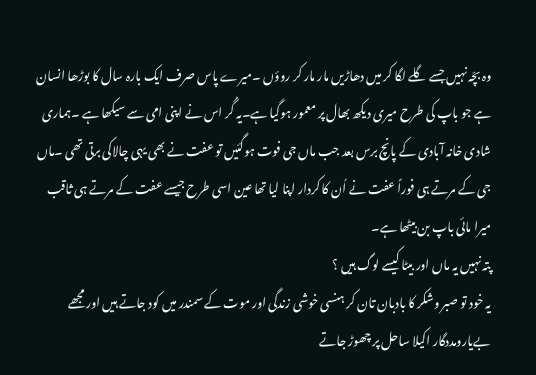وہ بچّہ نہیں جسے گلے لگا کر میں دھاڑیں مار مار کر روؤں ۔میرے پاس صرف ایک بارہ سال کا بوڑھا انسان ہے جو باپ کی طرح میری دیکھ بھال پر معمور ہوگیا ہے۔یہ گُر اس نے اپنی امی سے سیکھا ہے ۔ہماری شادی خانہ آبادی کے پانچ برس بعد جب ماں جی فوت ہوگئیں تو عفت نے بھی یہی چالاکی برتی تھی ۔ماں جی کے مرتے ہی فوراً عفت نے اُن کا کردار اپنا لیا تھا عین اسی طرح جیسے عفت کے مرتے ہی ثاقب میرا مائی باپ بن بیٹھا ہے۔
پتہ نہیں یہ ماں اور بیٹا کیسے لوگ ہیں ؟
یہ خود تو صبر وشکر کا بادبان تان کر ہنسی خوشی زندگی اور موت کے سمندر میں کود جاتے ہیں اور مجھے بےیارومددگار اکیلا ساحل پر چھوڑ جاتے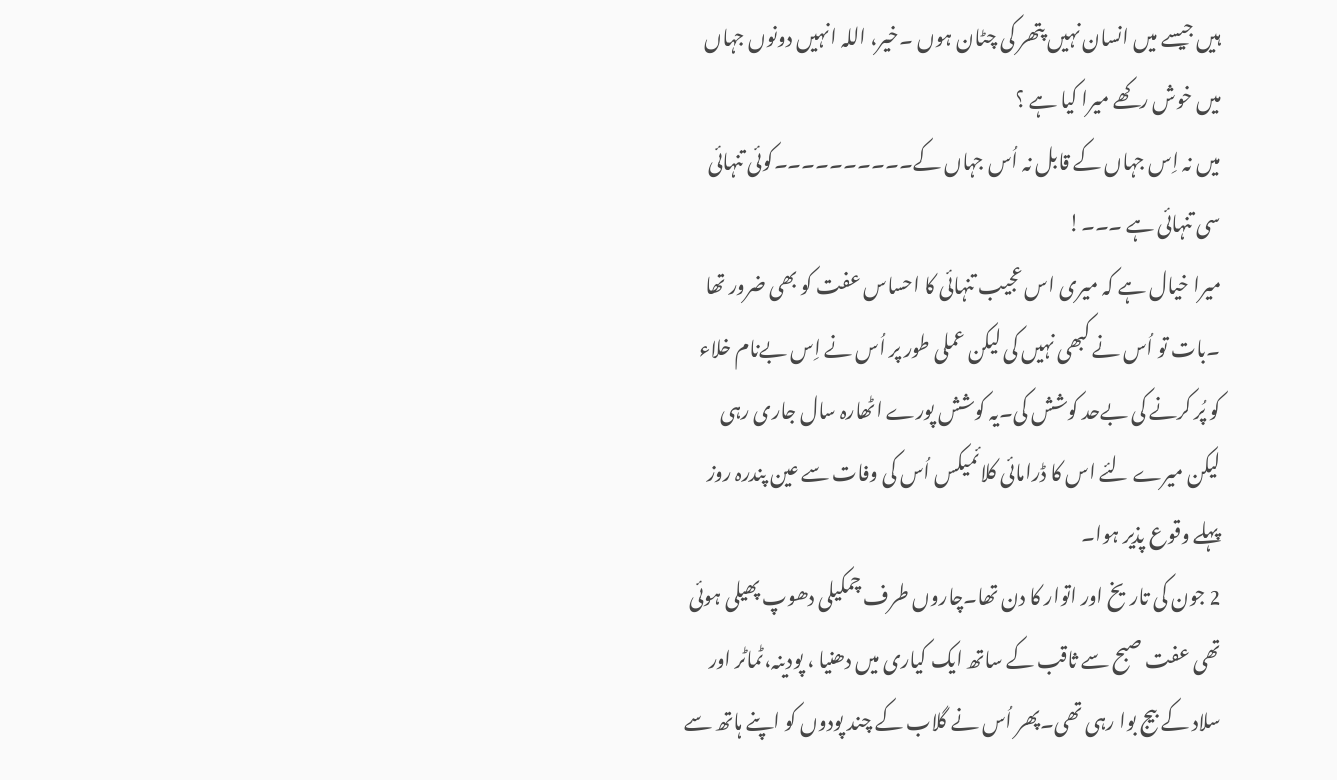ہیں جیسے میں انسان نہیں پتھر کی چٹان ہوں ۔خیر، اللہ انہیں دونوں جہاں میں خوش رکھے میرا کیا ہے ؟
میں نہ اِس جہاں کے قابل نہ اُس جہاں کے۔۔۔۔۔۔۔۔۔۔کوئی تنہائی سی تنہائی ہے ۔۔۔!
میرا خیال ہے کہ میری اس عجیب تنہائی کا احساس عفت کو بھی ضرور تھا ۔بات تو اُس نے کبھی نہیں کی لیکن عملی طور پر اُس نے اِس بےنام خلاء کو پُر کرنے کی بےحد کوشش کی۔یہ کوشش پورے اٹھارہ سال جاری رہی لیکن میرے لئے اس کا ڈرامائی کلائمیکس اُس کی وفات سے عین پندرہ روز پہلے وقوع پذیر ہوا۔
2 جون کی تاریخ اور اتوار کا دن تھا۔چاروں طرف چمکیلی دھوپ پھیلی ہوئی تھی عفت صبح سے ثاقب کے ساتھ ایک کیاری میں دھنیا ، پودینہ،ٹماٹر اور سلاد کے بیج بوا رہی تھی۔پھر اُس نے گلاب کے چند پودوں کو اپنے ہاتھ سے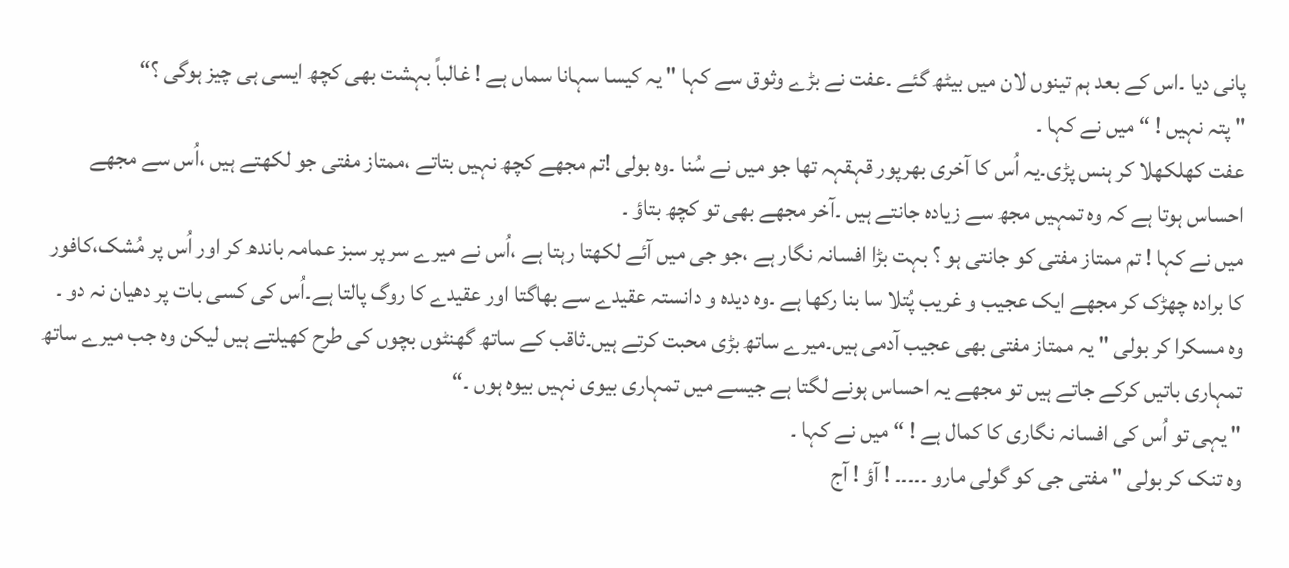پانی دیا ۔اس کے بعد ہم تینوں لان میں بیٹھ گئے ۔عفت نے بڑے وثوق سے کہا " یہ کیسا سہانا سماں ہے ! غالباً بہشت بھی کچھ ایسی ہی چیز ہوگی ؟“
" پتہ نہیں ! “ میں نے کہا ۔
عفت کھلکھلا کر ہنس پڑی۔یہ اُس کا آخری بھرپور قہقہہ تھا جو میں نے سُنا ۔وہ بولی !تم مجھے کچھ نہیں بتاتے ،ممتاز مفتی جو لکھتے ہیں ،اُس سے مجھے احساس ہوتا ہے کہ وہ تمہیں مجھ سے زیادہ جانتے ہیں ۔آخر مجھے بھی تو کچھ بتاؤ ۔
میں نے کہا ! تم ممتاز مفتی کو جانتی ہو ؟ بہت بڑا افسانہ نگار ہے ،جو جی میں آئے لکھتا رہتا ہے ،اُس نے میرے سر پر سبز عمامہ باندھ کر اور اُس پر مُشک،کافور کا برادہ چھڑک کر مجھے ایک عجیب و غریب پُتلا سا بنا رکھا ہے ۔وہ دیدہ و دانستہ عقیدے سے بھاگتا اور عقیدے کا روگ پالتا ہے۔اُس کی کسی بات پر دھیان نہ دو ۔
وہ مسکرا کر بولی " یہ ممتاز مفتی بھی عجیب آدمی ہیں۔میرے ساتھ بڑی محبت کرتے ہیں۔ثاقب کے ساتھ گھنٹوں بچوں کی طرح کھیلتے ہیں لیکن وہ جب میرے ساتھ تمہاری باتیں کرکے جاتے ہیں تو مجھے یہ احساس ہونے لگتا ہے جیسے میں تمہاری بیوی نہیں بیوہ ہوں ۔“
" یہی تو اُس کی افسانہ نگاری کا کمال ہے ! “ میں نے کہا ۔
وہ تنک کر بولی " مفتی جی کو گولی مارو ۔۔۔۔۔ ! آؤ ! آج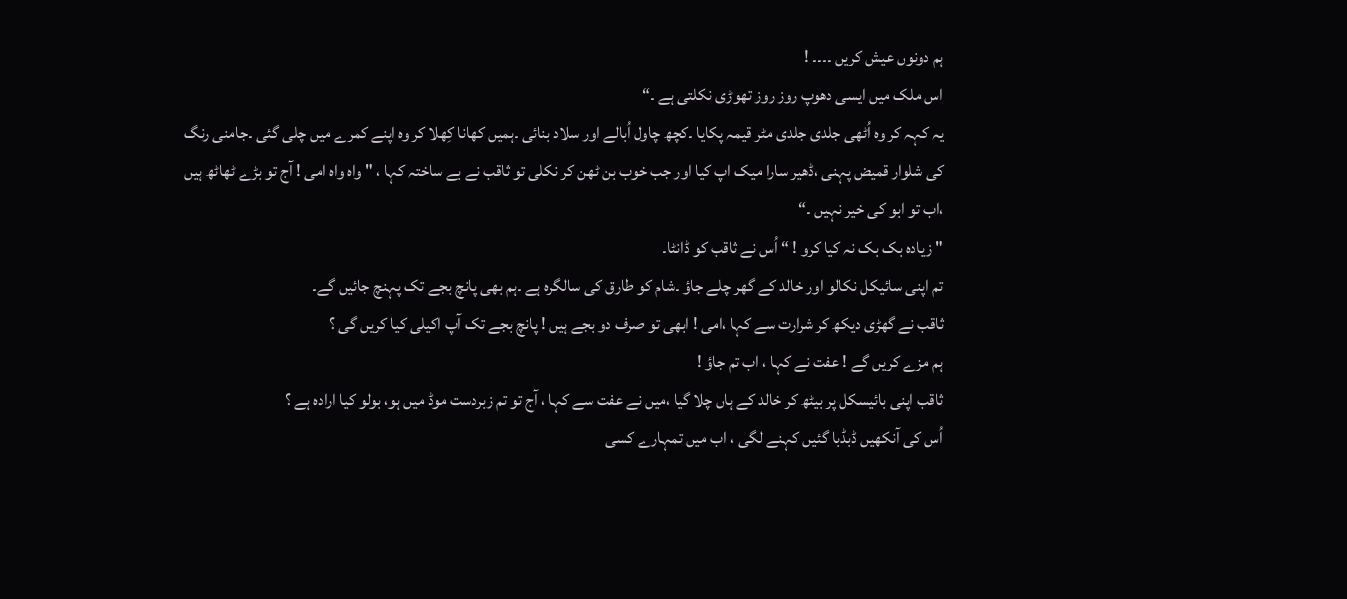ہم دونوں عیش کریں ۔۔۔۔ !
اس ملک میں ایسی دھوپ روز روز تھوڑی نکلتی ہے ۔“
یہ کہہ کر وہ اُٹھی جلدی جلدی مٹر قیمہ پکایا ۔کچھ چاول اُبالے اور سلاد بنائی ۔ہمیں کھانا کِھلا کر وہ اپنے کمرے میں چلی گئی ۔جامنی رنگ کی شلوار قمیض پہنی ،ڈھیر سارا میک اپ کیا اور جب خوب بن ٹھن کر نکلی تو ثاقب نے بے ساختہ کہا ، " واہ واہ امی ! آج تو بڑے ٹھاٹھ ہیں ،اب تو ابو کی خیر نہیں ۔“
" زیادہ بک بک نہ کیا کرو ! “ اُس نے ثاقب کو ڈانٹا۔
تم اپنی سائیکل نکالو اور خالد کے گھر چلے جاؤ ۔شام کو طارق کی سالگرہ ہے ۔ہم بھی پانچ بجے تک پہنچ جائیں گے۔
ثاقب نے گھڑی دیکھ کر شرارت سے کہا ،امی ! ابھی تو صرف دو بجے ہیں ! پانچ بجے تک آپ اکیلی کیا کریں گی ؟
ہم مزے کریں گے ! عفت نے کہا ، اب تم جاؤ !
ثاقب اپنی بائیسکل پر بیٹھ کر خالد کے ہاں چلا گیا ،میں نے عفت سے کہا ، آج تو تم زبردست موڈ میں ہو، بولو کیا ارادہ ہے ؟
اُس کی آنکھیں ڈبڈبا گئیں کہنے لگی ، اب میں تمہارے کسی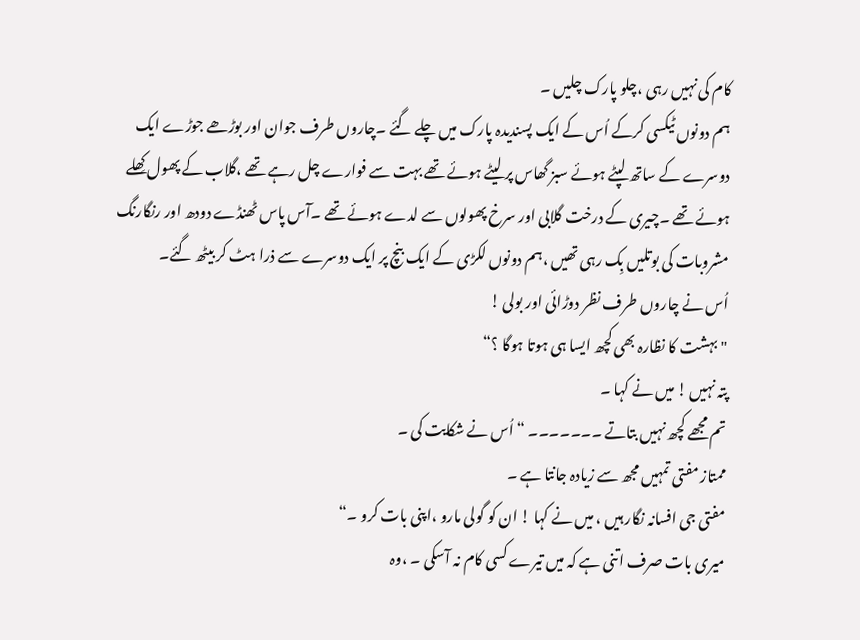کام کی نہیں رہی ،چلو پارک چلیں ۔
ہم دونوں ٹیکسی کرکے اُس کے ایک پسندیدہ پارک میں چلے گئے ۔چاروں طرف جوان اور بوڑھے جوڑے ایک دوسرے کے ساتھ لپٹے ہوئے سبز گھاس پر لیٹے ہوئے تھے بہت سے فوارے چل رہے تھے ،گلاب کے پھول کِھلے ہوئے تھے ۔چیری کے درخت گلابی اور سرخ پھولوں سے لدے ہوئے تھے ۔آس پاس ٹھنڈے دودھ اور رنگارنگ مشروبات کی بوتلیں بِک رہی تھیں ،ہم دونوں لکڑی کے ایک بنچ پر ایک دوسرے سے ذرا ہٹ کر بیٹھ گئے۔
اُس نے چاروں طرف نظر دوڑائی اور بولی !
" بہشت کا نظارہ بھی کچھ ایسا ہی ہوتا ہوگا ؟“
پتہ نہیں ! میں نے کہا ۔
تم مجھے کچھ نہیں بتاتے ۔۔۔۔۔۔۔ “ اُس نے شکایت کی ۔
ممتاز مفتی تمہیں مجھ سے زیادہ جانتا ہے ۔
مفتی جی افسانہ نگار ہیں ، میں نے کہا ! ان کو گولی مارو ،اپنی بات کرو ۔“
میری بات صرف اتنی ہے کہ میں تیرے کسی کام نہ آسکی ۔ ،وہ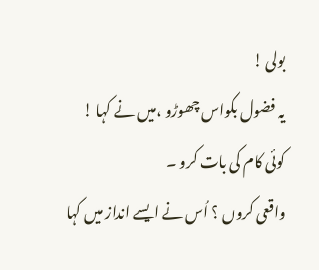بولی !
یہ فضول بکواس چھوڑو ،میں نے کہا ! کوئی کام کی بات کرو ۔
واقعی کروں ؟ اُس نے ایسے انداز میں کہا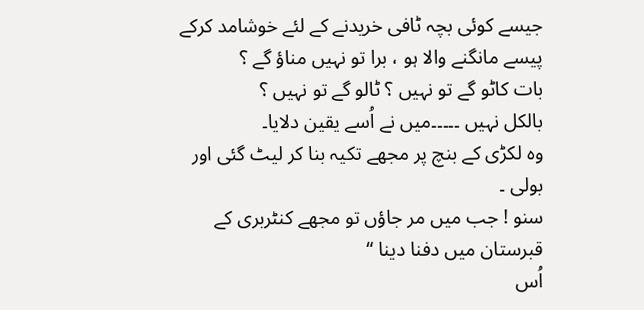جیسے کوئی بچہ ٹافی خریدنے کے لئے خوشامد کرکے پیسے مانگنے والا ہو ، برا تو نہیں مناؤ گے ؟
بات کاٹو گے تو نہیں ؟ ٹالو گے تو نہیں ؟
بالکل نہیں ۔۔۔۔۔میں نے اُسے یقین دلایا۔
وہ لکڑی کے بنچ پر مجھے تکیہ بنا کر لیٹ گئی اور بولی ۔
سنو ! جب میں مر جاؤں تو مجھے کنٹربری کے قبرستان میں دفنا دینا “
اُس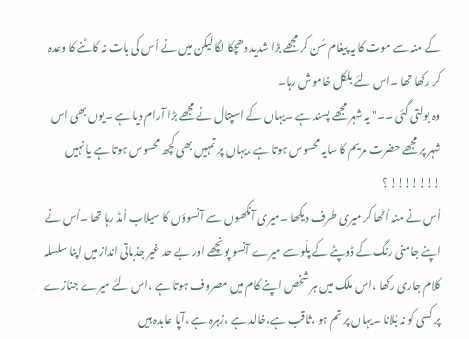کے منہ سے موت کا یہ پیغام سُن کر مجھے بڑا شدید دھچکا لگا لیکن میں نے اُس کی بات نہ کاٹنے کا وعدہ کر رکھا تھا ۔اس لئے بلکل خاموش رہا۔
وہ بولتی گئی ۔۔" یہ شہر مجھے پسند ہے ۔یہاں کے اسپتال نے مجھے بڑا آرام دیا ہے ۔یوں بھی اس شہر پر مجھے حضرت مریم کا سایہ محسوس ہوتا ہے ،یہاں پر تمہیں بھی کچھ محسوس ہوتا ہے یا نہیں !!!!!!! ؟
اُس نے منہ اُٹھا کر میری طرف دیکھا ۔میری آنکھوں سے آنسوؤں کا سیلاب اُمڈ رہا تھا ۔اُس نے اپنے جامنی رنگ کے ڈوپٹے کے پلّو سے میرے آنسو پونچھے اور بے حد غیر جذباتی انداز میں اپنا سلسلہ کلام جاری رکھا ،اس ملک میں ہر شخص اپنے کام میں مصروف ہوتا ہے ،اس لئے میرے جنازے پر کسی کو نہ بُلانا ۔یہاں پر تم ہو ،ثاقب ہے،خالد ہے ،زہرہ ہے ،آپا عابدہ ہیں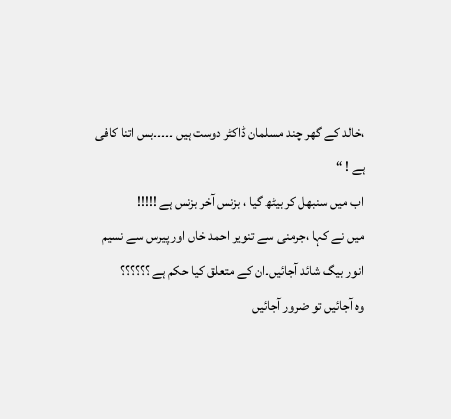،خالد کے گھر چند مسلمان ڈاکٹر دوست ہیں ۔۔۔۔۔بس اتنا کافی ہے ! “
اب میں سنبھل کر بیٹھ گیا ، بزنس آخر بزنس ہے !!!!!
میں نے کہا ،جرمنی سے تنویر احمد خاں اور پیرس سے نسیم انور بیگ شائد آجائیں۔ان کے متعلق کیا حکم ہے ؟؟؟؟؟؟
وہ آجائیں تو ضرور آجائیں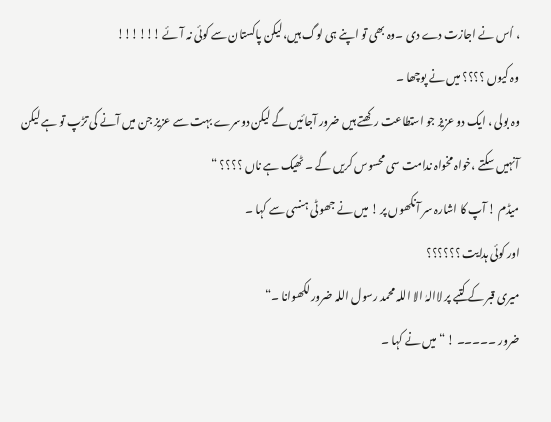، اُس نے اجازت دے دی ۔وہ بھی تو اپنے ہی لوگ ہیں،لیکن پاکستان سے کوئی نہ آئے !!!!!!
وہ کیوں ؟؟؟؟ میں نے پوچھا ۔
وہ بولی ، ایک دو عزیز جو استطاعت رکھتے ہیں ضرور آجائیں گے لیکن دوسرے بہت سے عزیز جن میں آنے کی تڑپ تو ہے لیکن آنہیں سکتے ،خواہ مخواہ ندامت سی محسوس کریں گے ۔ ٹھیک ہے ناں ؟؟؟؟ “
میڈم ! آپ کا اشارہ سر آنکھوں پر ! میں نے جھوٹی ہنسی سے کہا ۔
اور کوئی ہدایت ؟؟؟؟؟؟
میری قبر کے کتبے پر لاالہٰ الا اللہ محمد رسول اللہ ضرور لکھوانا ۔“
ضرور ۔۔۔۔۔ ! “ میں نے کہا ۔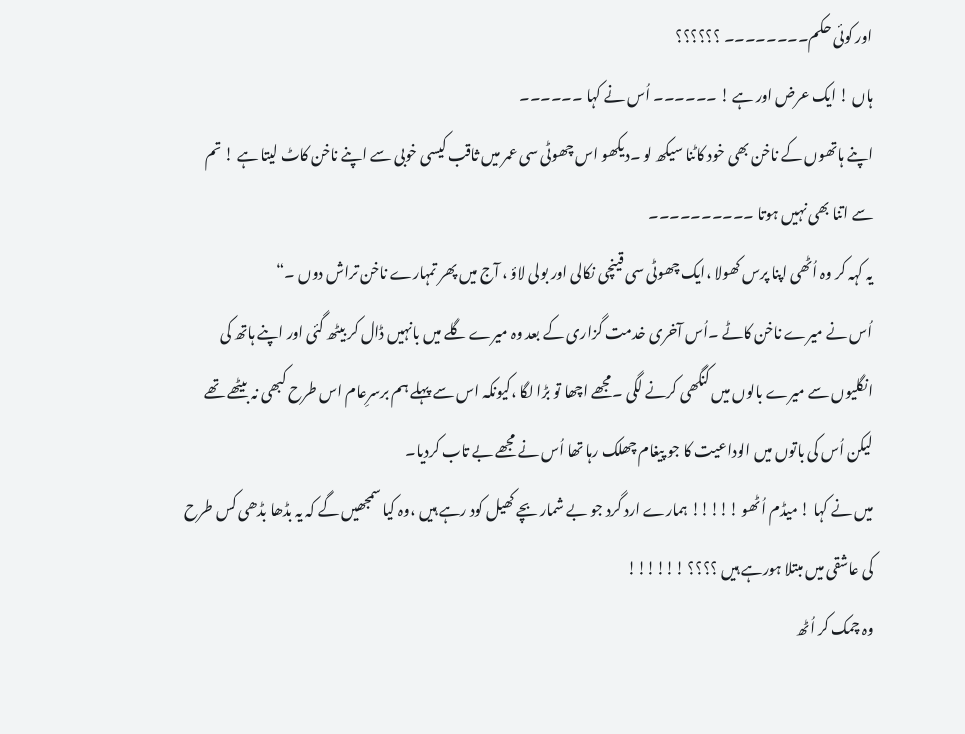اور کوئی حکم۔۔۔۔۔۔۔۔ ؟؟؟؟؟؟
ہاں ! ایک عرض اور ہے ! ۔۔۔۔۔۔ اُس نے کہا ۔۔۔۔۔۔
اپنے ہاتھوں کے ناخن بھی خود کاٹنا سیکھ لو ۔دیکھو اس چھوٹی سی عمر میں ثاقب کیسی خوبی سے اپنے ناخن کاٹ لیتا ہے ! تم سے اتنا بھی نہیں ہوتا ۔۔۔۔۔۔۔۔۔۔
یہ کہہ کر وہ اُٹھی اپنا پرس کھولا ،ایک چھوٹی سی قینچی نکالی اور بولی لاؤ ، آج میں پھر تمہارے ناخن تراش دوں ۔“
اُس نے میرے ناخن کاٹے ۔اُس آخری خدمت گزاری کے بعد وہ میرے گلے میں بانہیں ڈال کر بیٹھ گئی اور اپنے ہاتھ کی انگلیوں سے میرے بالوں میں کنگھی کرنے لگی ۔مجھے اچھا تو بڑا لگا ،کیونکہ اس سے پہلے ہم برسرِعام اس طرح کبھی نہ بیٹھے تھے لیکن اُس کی باتوں میں الوداعیت کا جو پیغام چھلک رہا تھا اُس نے مجھے بے تاب کردیا۔
میں نے کہا ! میڈم اُٹھو !!!!! ہمارے ارد گرد جو بے شمار بچے کھیل کود رہے ہیں ،وہ کیا سمجھیں گے کہ یہ بڈھا بڈھی کس طرح کی عاشقی میں مبتلا ہورہے ہیں ؟؟؟؟ !!!!!!
وہ چمک کر اُٹھ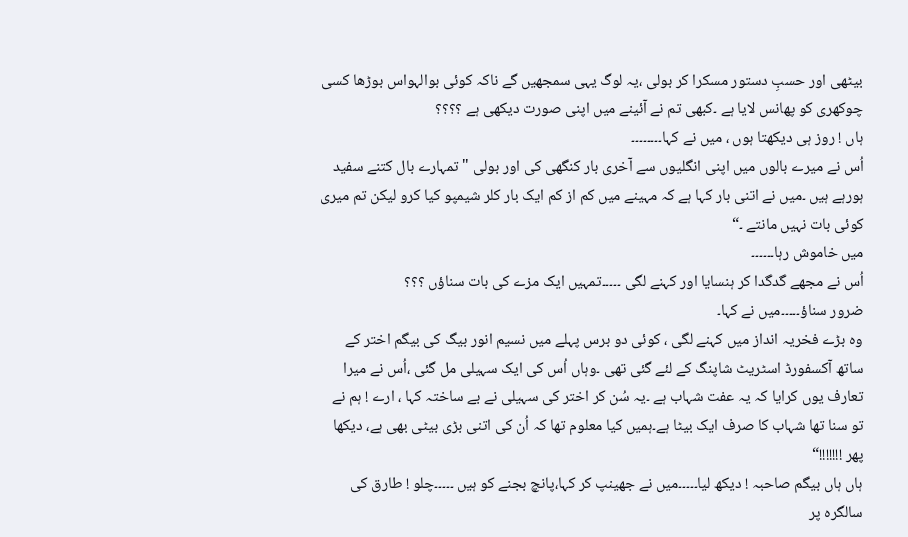بیٹھی اور حسبِ دستور مسکرا کر بولی ،یہ لوگ یہی سمجھیں گے ناکہ کوئی بوالہواس بوڑھا کسی چوکھری کو پھانس لایا ہے ۔کبھی تم نے آئینے میں اپنی صورت دیکھی ہے ؟؟؟؟
ہاں ! روز ہی دیکھتا ہوں ، میں نے کہا۔۔۔۔۔۔۔۔
اُس نے میرے بالوں میں اپنی انگلیوں سے آخری بار کنگھی کی اور بولی " تمہارے بال کتنے سفید ہورہے ہیں ۔میں نے اتنی بار کہا ہے کہ مہینے میں کم از کم ایک بار کلر شیمپو کیا کرو لیکن تم میری کوئی بات نہیں مانتے ۔“
میں خاموش رہا۔۔۔۔۔۔
اُس نے مجھے گدگدا کر ہنسایا اور کہنے لگی ۔۔۔۔۔تمہیں ایک مزے کی بات سناؤں ؟؟؟
ضرور سناؤ۔۔۔۔۔میں نے کہا۔
وہ بڑے فخریہ انداز میں کہنے لگی ، کوئی دو برس پہلے میں نسیم انور بیگ کی بیگم اختر کے ساتھ آکسفورڈ اسٹریٹ شاپنگ کے لئے گئی تھی ۔وہاں اُس کی ایک سہیلی مل گئی ،اُس نے میرا تعارف یوں کرایا کہ یہ عفت شہاب ہے ۔یہ سُن کر اختر کی سہیلی نے بے ساختہ کہا ، ارے ! ہم نے تو سنا تھا شہاب کا صرف ایک بیٹا ہے۔ہمیں کیا معلوم تھا کہ اُن کی اتنی بڑی بیٹی بھی ہے، دیکھا پھر !!!!!!!“
ہاں ہاں بیگم صاحبہ ! دیکھ لیا۔۔۔۔۔میں نے جھینپ کر کہا،پانچ بجنے کو ہیں ۔۔۔۔۔چلو ! طارق کی سالگرہ پر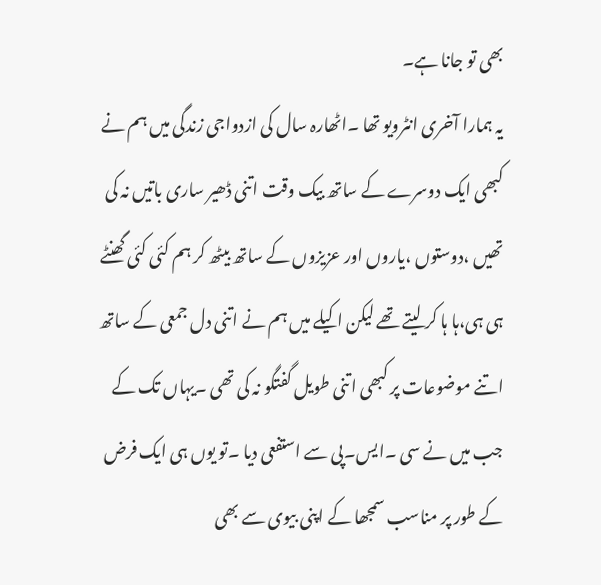بھی تو جانا ہے۔
یہ ہمارا آخری انٹرویو تھا ۔اٹھارہ سال کی ازدواجی زندگی میں ہم نے کبھی ایک دوسرے کے ساتھ بیک وقت اتنی ڈھیر ساری باتیں نہ کی تھیں ،دوستوں ،یاروں اور عزیزوں کے ساتھ بیٹھ کر ہم کئی کئی گھنٹے ہی ہی،ہا ہا کر لیتے تھے لیکن اکیلے میں ہم نے اتنی دل جمعی کے ساتھ اتنے موضوعات پر کبھی اتنی طویل گفتگو نہ کی تھی ۔یہاں تک کے جب میں نے سی ۔ایس۔پی سے استفعی دیا ۔تو یوں ہی ایک فرض کے طور پر مناسب سمجھا کے اپنی بیوی سے بھی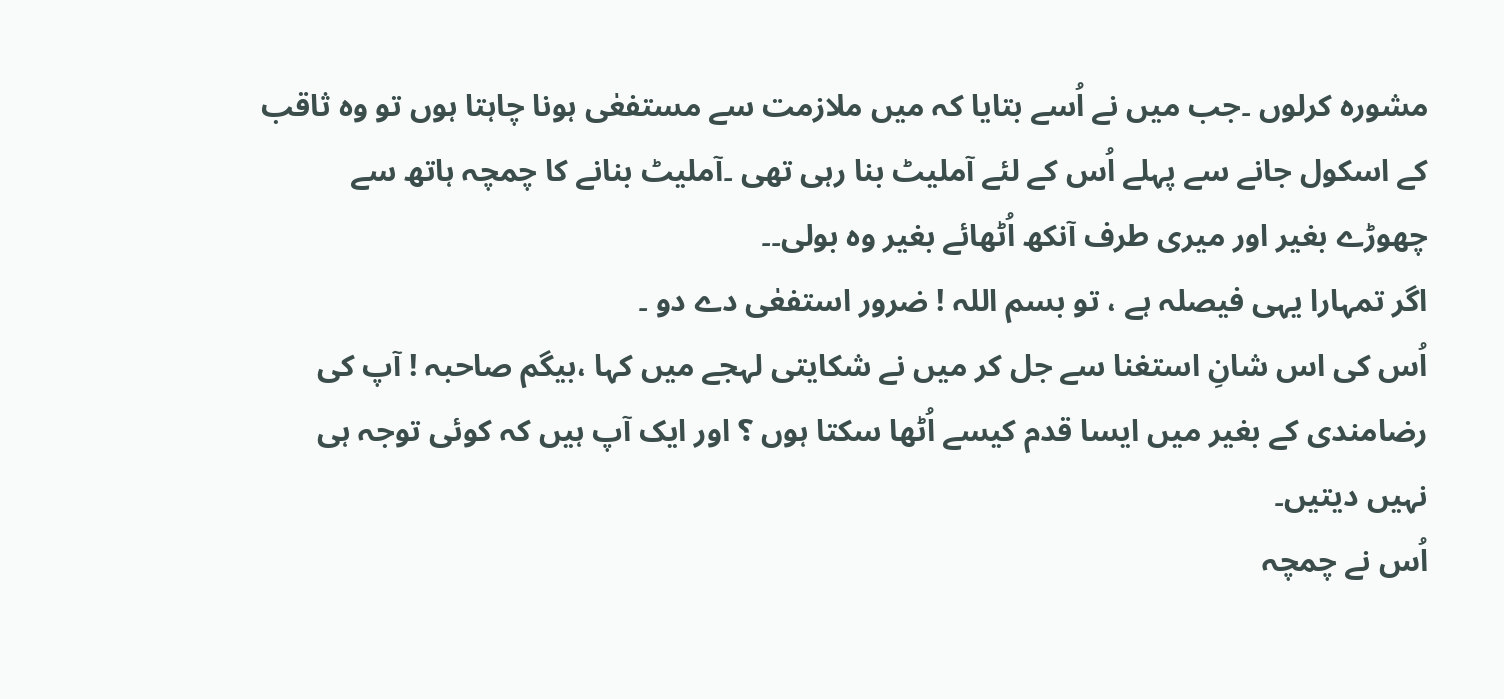مشورہ کرلوں ۔جب میں نے اُسے بتایا کہ میں ملازمت سے مستفعٰی ہونا چاہتا ہوں تو وہ ثاقب کے اسکول جانے سے پہلے اُس کے لئے آملیٹ بنا رہی تھی ۔آملیٹ بنانے کا چمچہ ہاتھ سے چھوڑے بغیر اور میری طرف آنکھ اُٹھائے بغیر وہ بولی۔۔
اگر تمہارا یہی فیصلہ ہے ، تو بسم اللہ ! ضرور استفعٰی دے دو ۔
اُس کی اس شانِ استغنا سے جل کر میں نے شکایتی لہجے میں کہا ،بیگم صاحبہ ! آپ کی رضامندی کے بغیر میں ایسا قدم کیسے اُٹھا سکتا ہوں ؟ اور ایک آپ ہیں کہ کوئی توجہ ہی نہیں دیتیں۔
اُس نے چمچہ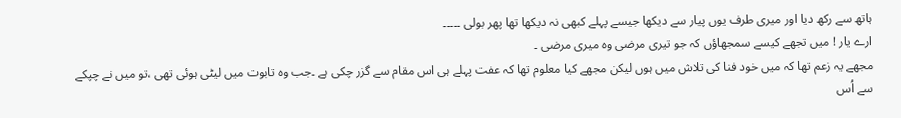ہاتھ سے رکھ دیا اور میری طرف یوں پیار سے دیکھا جیسے پہلے کبھی نہ دیکھا تھا پھر بولی ۔۔۔۔۔
ارے یار ! میں تجھے کیسے سمجھاؤں کہ جو تیری مرضی وہ میری مرضی ۔
مجھے یہ زعم تھا کہ میں خود فنا کی تلاش میں ہوں لیکن مجھے کیا معلوم تھا کہ عفت پہلے ہی اس مقام سے گزر چکی ہے ۔جب وہ تابوت میں لیٹی ہوئی تھی ،تو میں نے چپکے سے اُس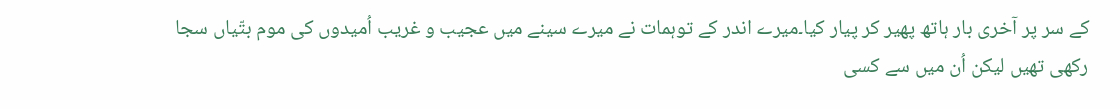کے سر پر آخری بار ہاتھ پھیر کر پیار کیا۔میرے اندر کے توہمات نے میرے سینے میں عجیب و غریب اُمیدوں کی موم بتّیاں سجا رکھی تھیں لیکن اُن میں سے کسی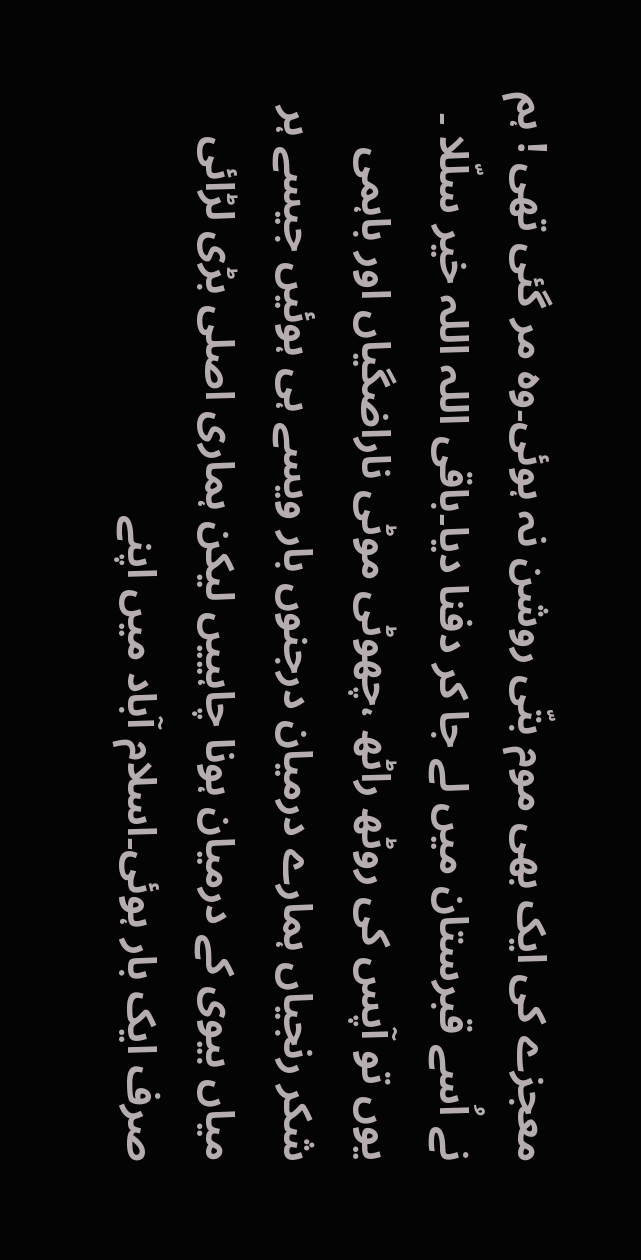معجزے کی ایک بھی موم بتّی روشن نہ ہوئی۔وہ مر گئی تھی ! ہم نے اُسے قبرستان میں لے جا کر دفنا دیا۔باقی اللہ اللہ خیر سلّلا ۔
یوں تو آپس کی روٹھ راٹھ ،چھوٹی موٹی ناراضگیاں اور باہمی شکر رنجیاں ہمارے درمیان درجنوں بار ویسے ہی ہوئیں جیسے ہر میاں بیوی کے درمیان ہونا چاہییں لیکن ہماری اصلی بڑی لڑائی صرف ایک بار ہوئی۔اسلام آباد میں اپنے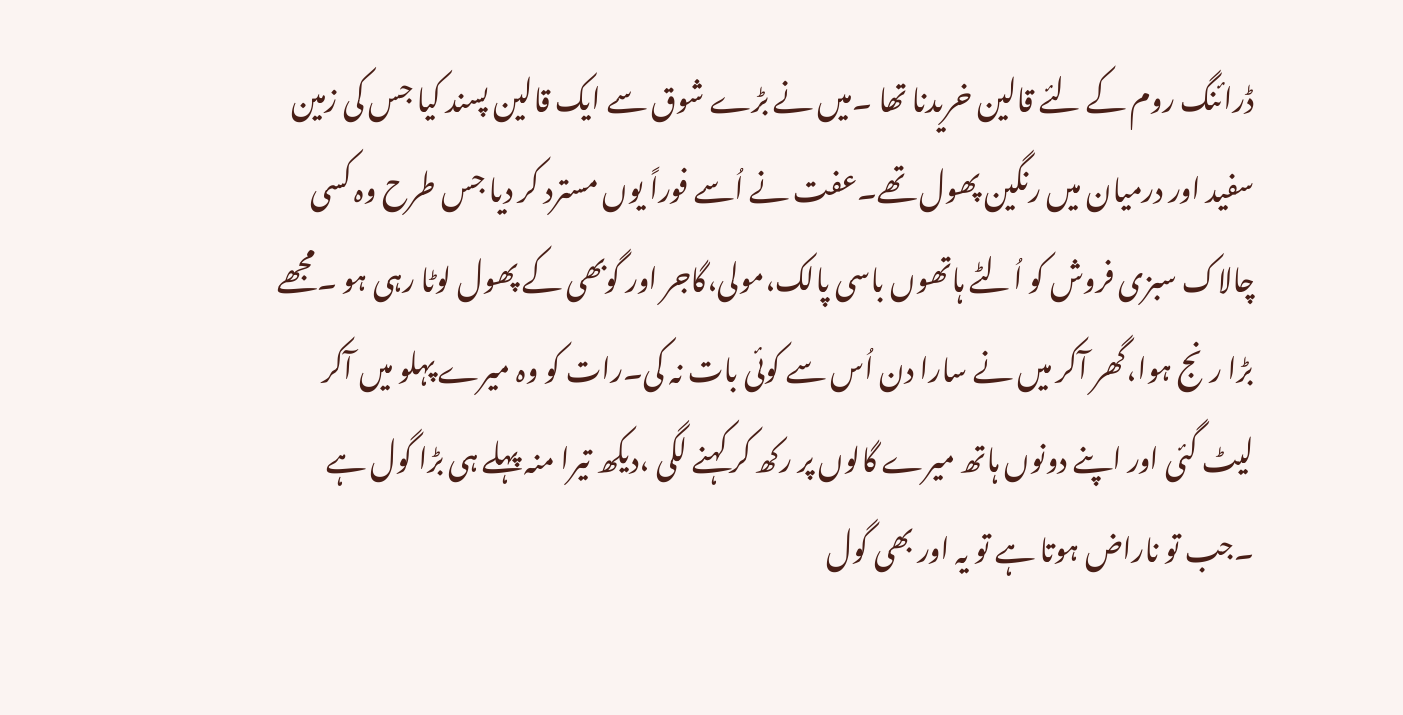ڈرائنگ روم کے لئے قالین خریدنا تھا ۔میں نے بڑے شوق سے ایک قالین پسند کیا جس کی زمین سفید اور درمیان میں رنگین پھول تھے۔عفت نے اُسے فوراً یوں مسترد کر دیا جس طرح وہ کسی چالاک سبزی فروش کو اُلٹے ہاتھوں باسی پالک،مولی،گاجر اور گوبھی کے پھول لوٹا رہی ہو ۔مجھے بڑا رنج ہوا،گھر آکر میں نے سارا دن اُس سے کوئی بات نہ کی۔رات کو وہ میرے پہلو میں آکر لیٹ گئی اور اپنے دونوں ہاتھ میرے گالوں پر رکھ کر کہنے لگی ،دیکھ تیرا منہ پہلے ہی بڑا گول ہے ۔جب تو ناراض ہوتا ہے تو یہ اور بھی گول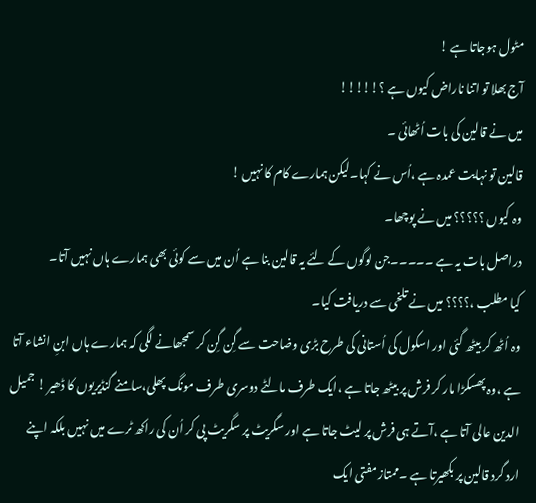مٹول ہوجاتا ہے !
آج بھلا تو اتنا ناراض کیوں ہے ؟!!!!!
میں نے قالین کی بات اُٹھائی ۔
قالین تو نہایت عمدہ ہے ،اُس نے کہا۔لیکن ہمارے کام کا نہیں !
وہ کیوں ؟؟؟؟؟ میں نے پوچھا۔
دراصل بات یہ ہے ۔۔۔۔۔جن لوگوں کے لئے یہ قالین بنا ہے اُن میں سے کوئی بھی ہمارے ہاں نہیں آتا۔
کیا مطلب ،؟؟؟؟ میں نے تلخی سے دریافت کیا۔
وہ اُٹھ کر بیٹھ گئی اور اسکول کی اُستانی کی طرح بڑی وضاحت سے گِن گِن کر سمجھانے لگی کہ ہمارے ہاں ابنِ انشاء آتا ہے ،وہ پھسکڑا مار کر فرش پر بیٹھ جاتا ہے ،ایک طرف مالٹے دوسری طرف مونگ پھلی،سامنے گنڈیریوں کا ڈھیر ! جمیل الدین عالی آتا ہے ،آتے ہی فرش پر لیٹ جاتا ہے اور سگریٹ پر سگریٹ پی کر اُن کی راکھ ٹرے میں نہیں بلکہ اپنے ارد گرد قالین پر بکھیرتا ہے ۔ممتاز مفتی ایک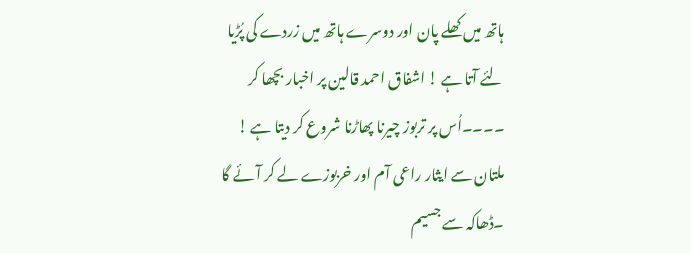ہاتھ میں کھلے پان اور دوسرے ہاتھ میں زردے کی پُڑیا لئے آتا ہے ! اشفاق احمد قالین پر اخبار بچھا کر ۔۔۔۔اُس پر تربوز چیرنا پھاڑنا شروع کر دیتا ہے ! ملتان سے ایثار راعی آم اور خربوزے لے کر آئے گا ۔ڈھاکہ سے جسیم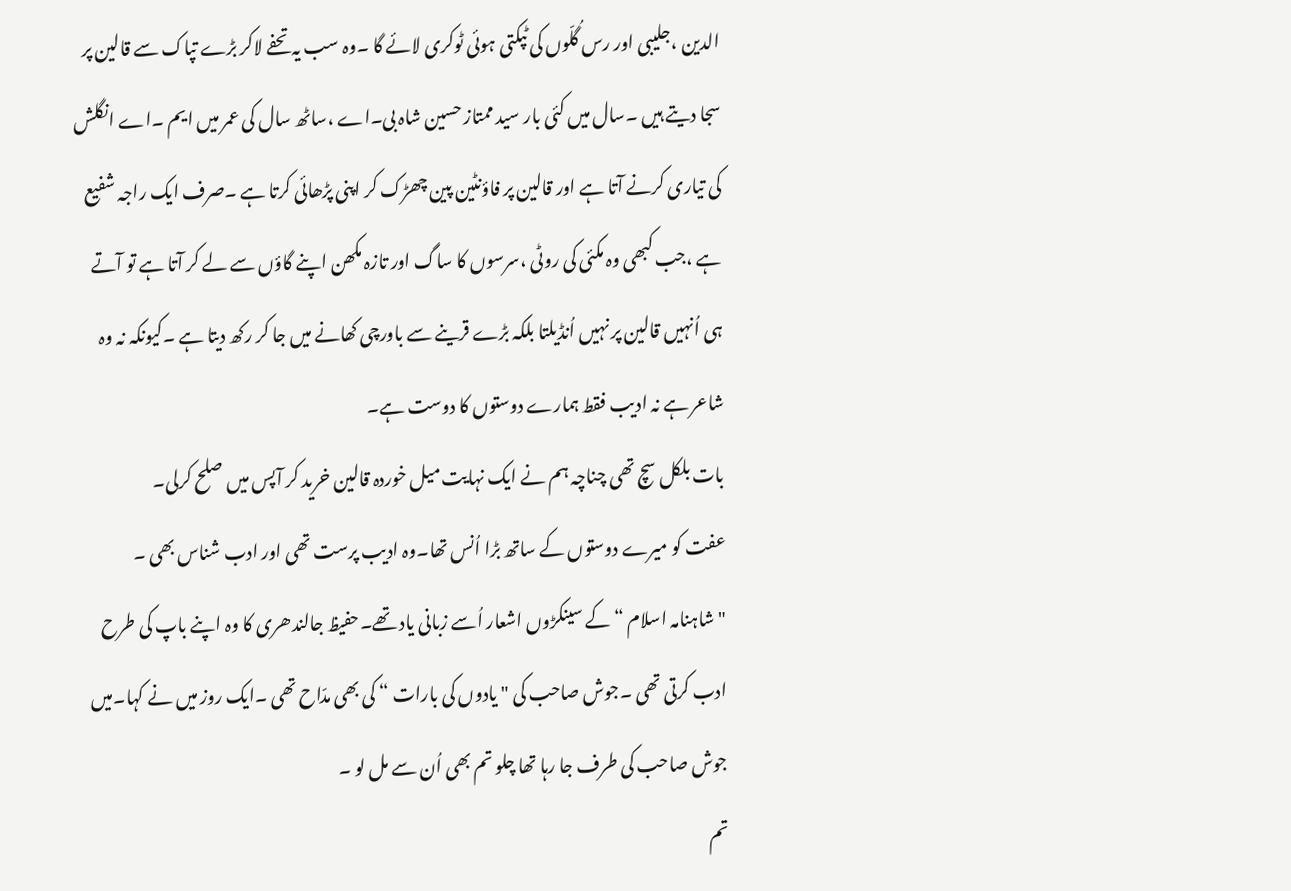الدین ،جلیبی اور رس گُلّوں کی ٹپکتی ہوئی ٹوکری لائے گا ۔وہ سب یہ تحفے لاکر بڑے تپاک سے قالین پر سجا دیتے ہیں ۔سال میں کئی بار سید ممتاز حسین شاہ بی۔اے ،ساٹھ سال کی عمر میں ایم ۔اے انگلش کی تیاری کرنے آتا ہے اور قالین پر فاؤنٹین پین چھڑک کر اپنی پڑھائی کرتا ہے ۔صرف ایک راجہ شفیع ہے ،جب کبھی وہ مکئی کی روٹی ،سرسوں کا ساگ اور تازہ مکھن اپنے گاؤں سے لے کر آتا ہے تو آتے ہی اُنہیں قالین پر نہیں اُنڈیلتا بلکہ بڑے قرینے سے باورچی کھانے میں جا کر رکھ دیتا ہے ۔کیونکہ نہ وہ شاعر ہے نہ ادیب فقط ہمارے دوستوں کا دوست ہے۔
بات بلکل سچ تھی چناچہ ہم نے ایک نہایت میل خوردہ قالین خرید کر آپس میں صلح کرلی۔
عفت کو میرے دوستوں کے ساتھ بڑا اُنس تھا۔وہ ادیب پرست تھی اور ادب شناس بھی ۔
" شاہنامہ اسلام “ کے سینکڑوں اشعار اُسے زبانی یاد تھے۔حفیظ جالندھری کا وہ اپنے باپ کی طرح ادب کرتی تھی ۔جوش صاحب کی " یادوں کی بارات “ کی بھی مدّاح تھی ۔ایک روز میں نے کہا۔میں جوش صاحب کی طرف جا رہا تھا چلو تم بھی اُن سے مل لو ۔
تم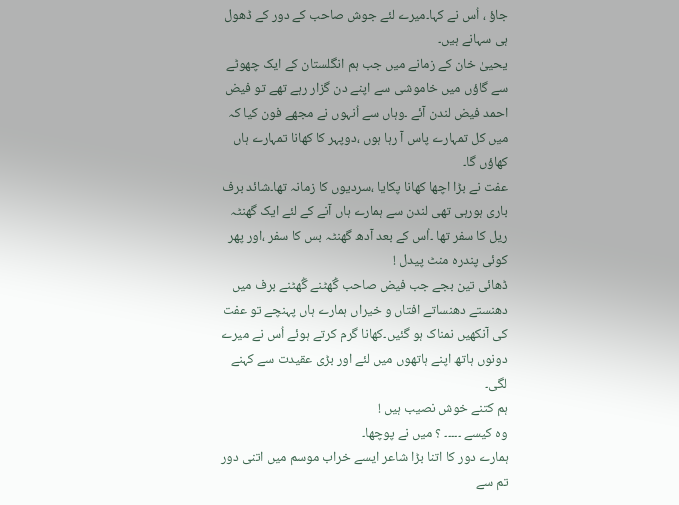جاؤ ، اُس نے کہا۔میرے لئے جوش صاحب کے دور کے ڈھول ہی سہانے ہیں۔
یحییٰ خان کے زمانے میں جب ہم انگلستان کے ایک چھوٹے سے گاؤں میں خاموشی سے اپنے دن گزار رہے تھے تو فیض احمد فیض لندن آئے ۔وہاں سے اُنہوں نے مجھے فون کیا کہ میں کل تمہارے پاس آ رہا ہوں ،دوپہر کا کھانا تمہارے ہاں کھاؤں گا۔
عفت نے بڑا اچھا کھانا پکایا ،سردیوں کا زمانہ تھا۔شائد برف باری ہورہی تھی لندن سے ہمارے ہاں آنے کے لئے ایک گھنٹہ ریل کا سفر تھا ۔اُس کے بعد آدھ گھنٹہ بس کا سفر ،اور پھر کوئی پندرہ منٹ پیدل !
ڈھائی تین بجے جب فیض صاحب گُھٹنے گُھٹنے برف میں دھنستے دھنساتے افتاں و خیراں ہمارے ہاں پہنچے تو عفت کی آنکھیں نمناک ہو گئیں۔کھانا گرم کرتے ہوئے اُس نے میرے دونوں ہاتھ اپنے ہاتھوں میں لئے اور بڑی عقیدت سے کہنے لگی۔
ہم کتنے خوش نصیب ہیں !
وہ کیسے ۔۔۔۔۔ ؟ میں نے پوچھا۔
ہمارے دور کا اتنا بڑا شاعر ایسے خراب موسم میں اتنی دور تم سے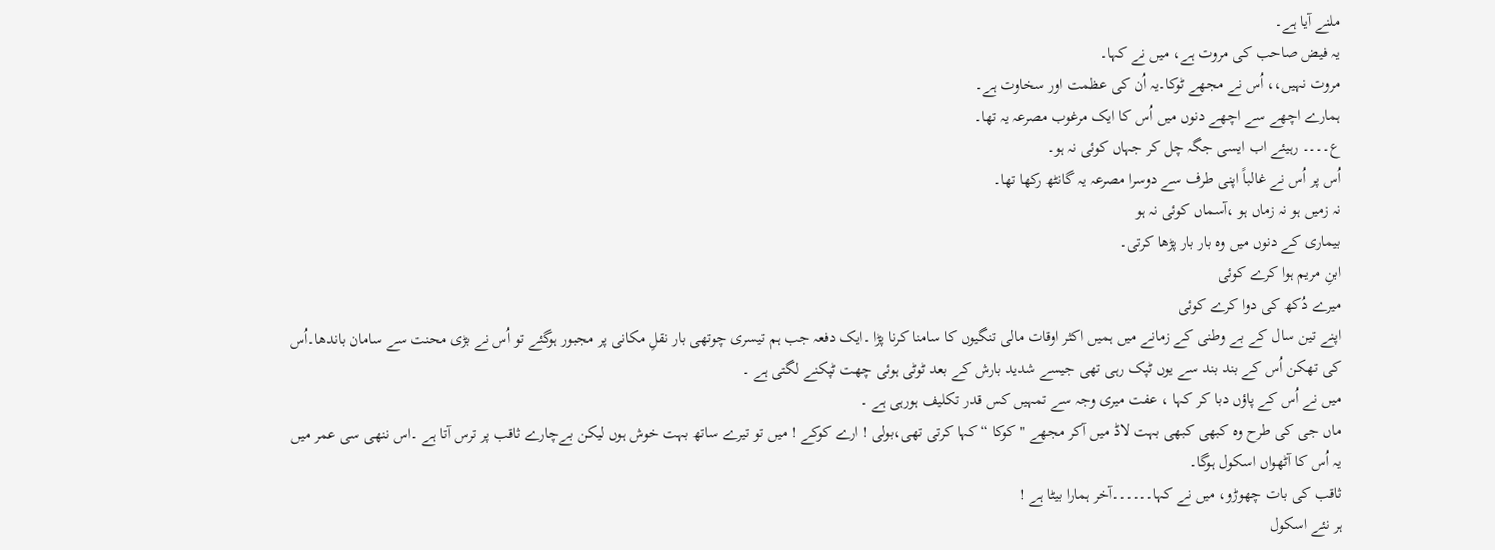ملنے آیا ہے۔
یہ فیض صاحب کی مروت ہے، میں نے کہا۔
مروت نہیں،، اُس نے مجھے ٹوکا۔یہ اُن کی عظمت اور سخاوت ہے۔
ہمارے اچھے سے اچھے دنوں میں اُس کا ایک مرغوب مصرعہ یہ تھا۔
ع۔۔۔۔ رہیئے اب ایسی جگہ چل کر جہاں کوئی نہ ہو۔
اُس پر اُس نے غالباً اپنی طرف سے دوسرا مصرعہ یہ گانٹھ رکھا تھا۔
نہ زمیں ہو نہ زماں ہو ،آسماں کوئی نہ ہو
بیماری کے دنوں میں وہ بار بار پڑھا کرتی۔
ابنِ مریم ہوا کرے کوئی
میرے دُکھ کی دوا کرے کوئی
اپنے تین سال کے بے وطنی کے زمانے میں ہمیں اکثر اوقات مالی تنگیوں کا سامنا کرنا پڑا ۔ایک دفعہ جب ہم تیسری چوتھی بار نقلِ مکانی پر مجبور ہوگئے تو اُس نے بڑی محنت سے سامان باندھا۔اُس کی تھکن اُس کے بند بند سے یوں ٹپک رہی تھی جیسے شدید بارش کے بعد ٹوٹی ہوئی چھت ٹپکنے لگتی ہے ۔
میں نے اُس کے پاؤں دبا کر کہا ، عفت میری وجہ سے تمہیں کس قدر تکلیف ہورہی ہے ۔
ماں جی کی طرح وہ کبھی کبھی بہت لاڈ میں آکر مجھے " کوکا “ کہا کرتی تھی،بولی ! ارے کوکے ! میں تو تیرے ساتھ بہت خوش ہوں لیکن بےچارے ثاقب پر ترس آتا ہے ۔اس ننھی سی عمر میں یہ اُس کا آٹھواں اسکول ہوگا۔
ثاقب کی بات چھوڑو، میں نے کہا۔۔۔۔۔۔آخر ہمارا بیٹا ہے !
ہر نئے اسکول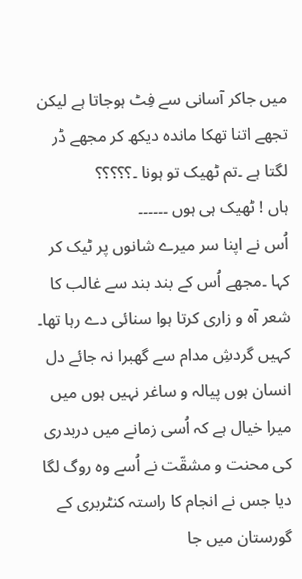میں جاکر آسانی سے فِٹ ہوجاتا ہے لیکن تجھے اتنا تھکا ماندہ دیکھ کر مجھے ڈر لگتا ہے ۔تم ٹھیک تو ہونا ۔؟؟؟؟؟
ہاں ! ٹھیک ہی ہوں ۔۔۔۔۔۔
اُس نے اپنا سر میرے شانوں پر ٹیک کر کہا ۔مجھے اُس کے بند بند سے غالب کا شعر آہ و زاری کرتا ہوا سنائی دے رہا تھا۔
کہیں گردشِ مدام سے گھبرا نہ جائے دل
انسان ہوں پیالہ و ساغر نہیں ہوں میں
میرا خیال ہے کہ اُسی زمانے میں دربدری کی محنت و مشقّت نے اُسے وہ روگ لگا دیا جس نے انجام کا راستہ کنٹربری کے گورستان میں جا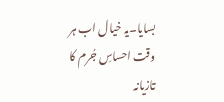بسایا۔یہ خیال اب ہر وقت احساسِ جُرم کا تازیانہ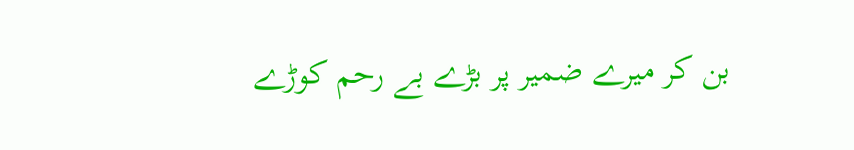بن کر میرے ضمیر پر بڑے بے رحم کوڑے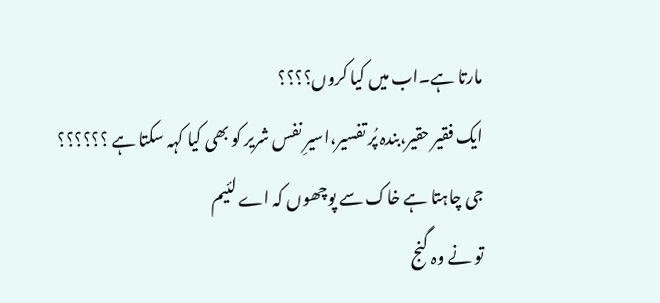مارتا ہے۔اب میں کیا کروں؟؟؟؟
ایک فقیر حقیر،بندہ پُر تفسیر،اسیرِ نفس شریر کو بھی کیا کہہ سکتا ہے ؟؟؟؟؟؟
جی چاہتا ہے خاک سے پوچھوں کہ اے لئیم
تو نے وہ گنج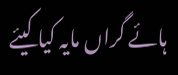ہائے گراں مایہ کیا کیئے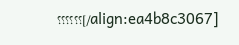؟؟؟؟؟؟[/align:ea4b8c3067]